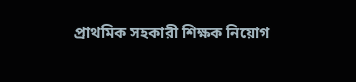প্রাথমিক সহকারী শিক্ষক নিয়োগ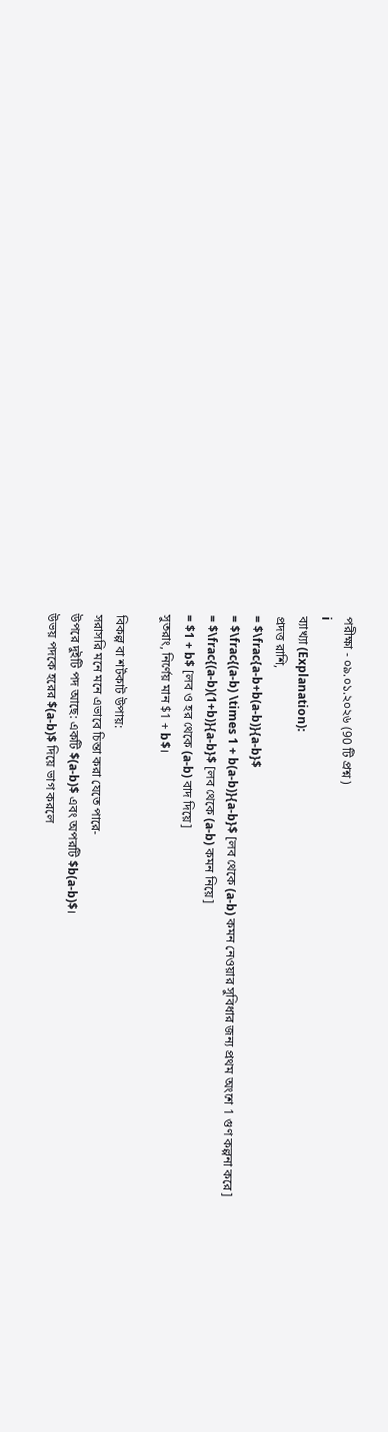পরীক্ষা - ০৯.০১.২০২৬ (90 টি প্রশ্ন )
i
ব্যাখ্যা (Explanation):
প্রদত্ত রাশি,
= $\frac{a-b+b(a-b)}{a-b}$
= $\frac{(a-b) \times 1 + b(a-b)}{a-b}$ [লব থেকে (a-b) কমন নেওয়ার সুবিধার জন্য প্রথম অংশে 1 গুণ কল্পনা করে]
= $\frac{(a-b)(1+b)}{a-b}$ [লব থেকে (a-b) কমন নিয়ে]
= $1 + b$ [লব ও হর থেকে (a-b) বাদ দিয়ে]
সুতরাং, নির্ণেয় মান $1 + b$।

বিকল্প বা শর্টকাট উপায়:
সরাসরি মনে মনে এভাবে চিন্তা করা যেতে পারে-
উপরে দুইটি পদ আছে: একটি $(a-b)$ এবং অপরটি $b(a-b)$।
উভয় পদকে হরের $(a-b)$ দিয়ে ভাগ করলে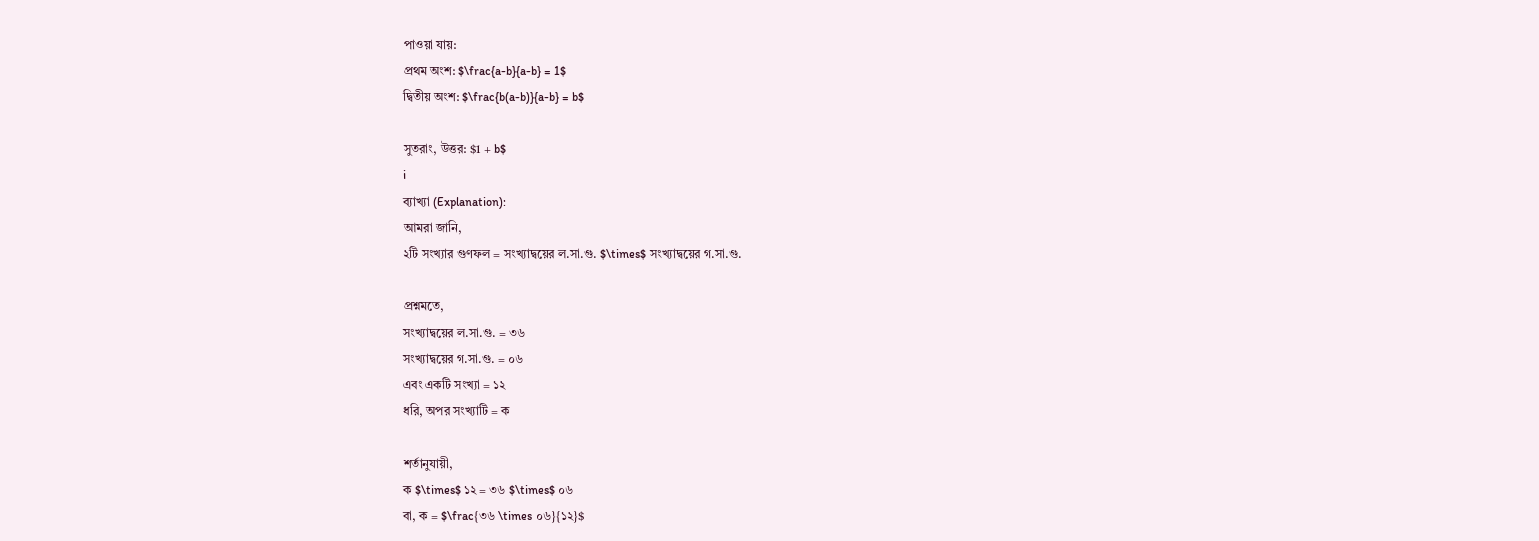পাওয়া যায়:
প্রথম অংশ: $\frac{a-b}{a-b} = 1$
দ্বিতীয় অংশ: $\frac{b(a-b)}{a-b} = b$

সুতরাং, উত্তর: $1 + b$
i
ব্যাখ্যা (Explanation):
আমরা জানি,
২টি সংখ্যার গুণফল = সংখ্যাদ্বয়ের ল.সা.গু. $\times$ সংখ্যাদ্বয়ের গ.সা.গু.

প্রশ্নমতে,
সংখ্যাদ্বয়ের ল.সা.গু. = ৩৬
সংখ্যাদ্বয়ের গ.সা.গু. = ০৬
এবং একটি সংখ্যা = ১২
ধরি, অপর সংখ্যাটি = ক

শর্তানুযায়ী,
ক $\times$ ১২ = ৩৬ $\times$ ০৬
বা, ক = $\frac{৩৬ \times ০৬}{১২}$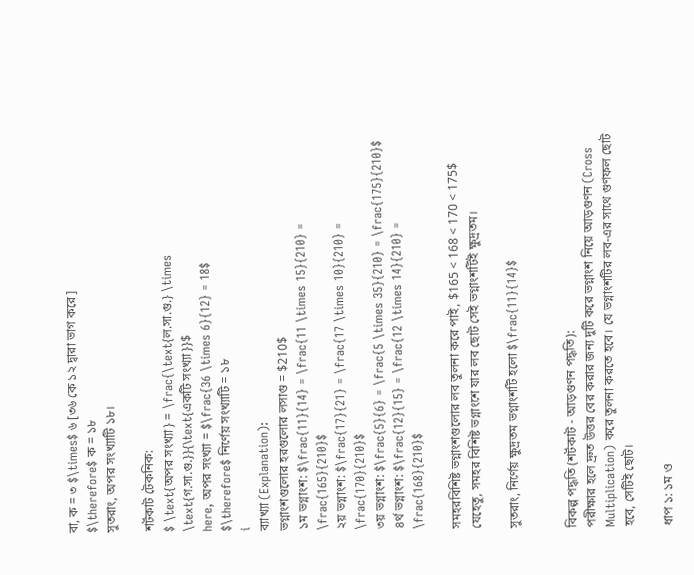বা, ক = ৩ $\times$ ৬ [৩৬ কে ১২ দ্বারা ভাগ করে]
$\therefore$ ক = ১৮
সুতরাং, অপর সংখ্যাটি ১৮।

শর্টকাট টেকনিক:
$ \text{অপর সংখ্যা} = \frac{\text{ল.সা.গু.} \times \text{গ.সা.গু.}}{\text{একটি সংখ্যা}}$
here, অপর সংখ্যা = $\frac{36 \times 6}{12} = 18$
$\therefore$ নির্ণেয় সংখ্যাটি = ১৮
i
ব্যাখ্যা (Explanation):
ভগ্নাংশগুলোর হরগুলোর লসাগু = $210$
১ম ভগ্নাংশ: $\frac{11}{14} = \frac{11 \times 15}{210} = \frac{165}{210}$
২য় ভগ্নাংশ: $\frac{17}{21} = \frac{17 \times 10}{210} = \frac{170}{210}$
৩য় ভগ্নাংশ: $\frac{5}{6} = \frac{5 \times 35}{210} = \frac{175}{210}$
৪র্থ ভগ্নাংশ: $\frac{12}{15} = \frac{12 \times 14}{210} = \frac{168}{210}$

সমহরবিশিষ্ট ভগ্নাংশগুলোর লব তুলনা করে পাই, $165 < 168 < 170 < 175$
যেহেতু, সমহর বিশিষ্ট ভগ্নাংশে যার লব ছোট সেই ভগ্নাংশটিই ক্ষুদ্রতম।

সুতরাং, নির্ণেয় ক্ষুদ্রতম ভগ্নাংশটি হলো $\frac{11}{14}$


বিকল্প পদ্ধতি (শর্টকাট - আড়গুণন পদ্ধতি):
পরীক্ষার হলে দ্রুত উত্তর বের করার জন্য দুটি করে ভগ্নাংশ নিয়ে আড়গুণন (Cross Multiplication) করে তুলনা করতে হবে। যে ভগ্নাংশটির লব-এর সাথে গুণফল ছোট হবে, সেটিই ছোট।

ধাপ ১: ১ম ও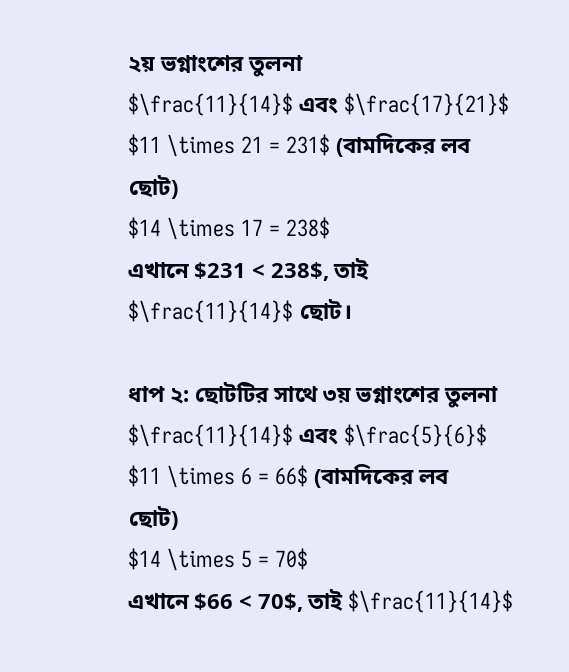২য় ভগ্নাংশের তুলনা
$\frac{11}{14}$ এবং $\frac{17}{21}$
$11 \times 21 = 231$ (বামদিকের লব ছোট)
$14 \times 17 = 238$
এখানে $231 < 238$, তাই $\frac{11}{14}$ ছোট।

ধাপ ২: ছোটটির সাথে ৩য় ভগ্নাংশের তুলনা
$\frac{11}{14}$ এবং $\frac{5}{6}$
$11 \times 6 = 66$ (বামদিকের লব ছোট)
$14 \times 5 = 70$
এখানে $66 < 70$, তাই $\frac{11}{14}$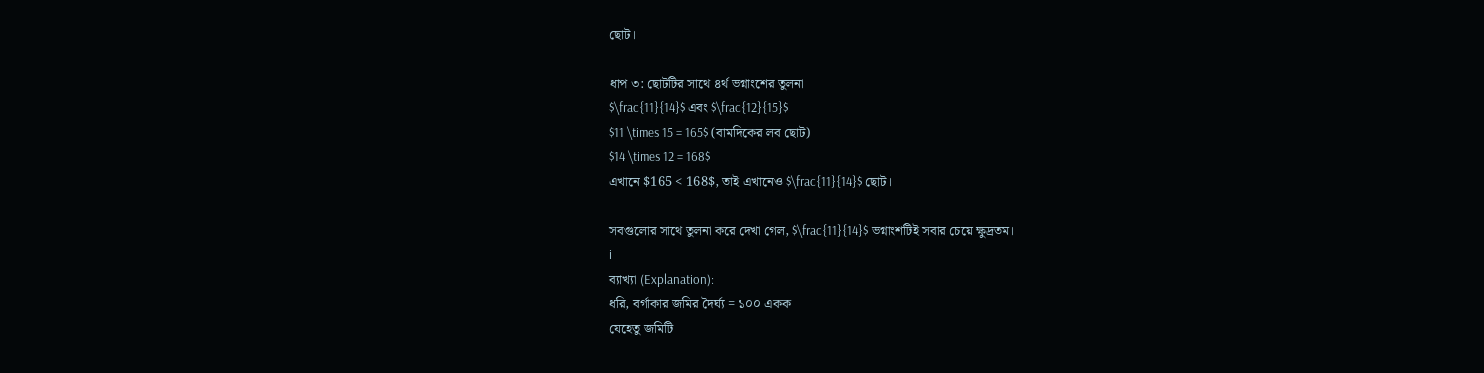ছোট।

ধাপ ৩: ছোটটির সাথে ৪র্থ ভগ্নাংশের তুলনা
$\frac{11}{14}$ এবং $\frac{12}{15}$
$11 \times 15 = 165$ (বামদিকের লব ছোট)
$14 \times 12 = 168$
এখানে $165 < 168$, তাই এখানেও $\frac{11}{14}$ ছোট।

সবগুলোর সাথে তুলনা করে দেখা গেল, $\frac{11}{14}$ ভগ্নাংশটিই সবার চেয়ে ক্ষুদ্রতম।
i
ব্যাখ্যা (Explanation):
ধরি, বর্গাকার জমির দৈর্ঘ্য = ১০০ একক
যেহেতু জমিটি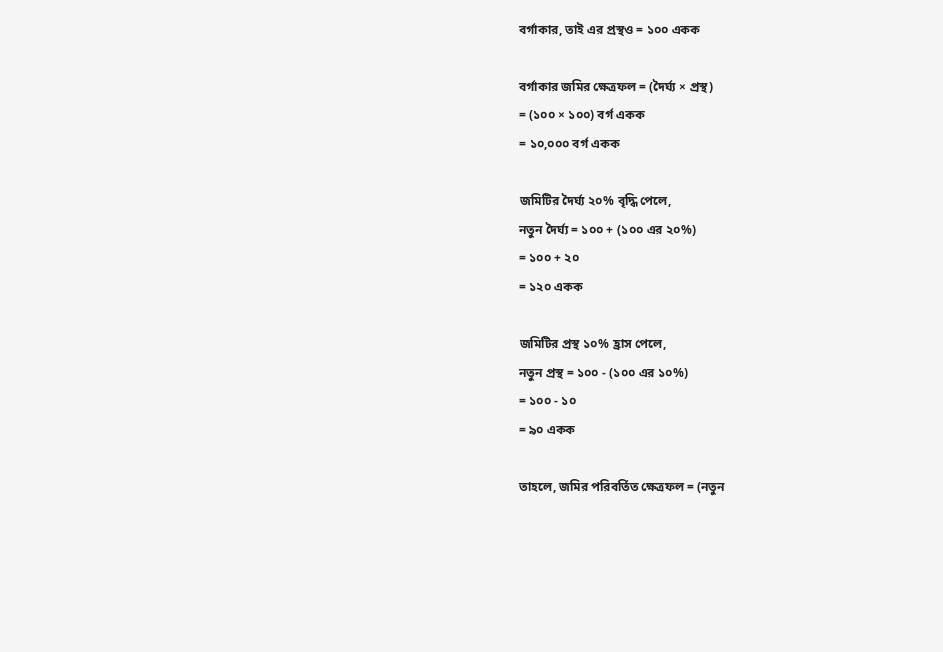বর্গাকার, তাই এর প্রস্থও = ১০০ একক

বর্গাকার জমির ক্ষেত্রফল = (দৈর্ঘ্য × প্রস্থ)
= (১০০ × ১০০) বর্গ একক
= ১০,০০০ বর্গ একক

জমিটির দৈর্ঘ্য ২০% বৃদ্ধি পেলে,
নতুন দৈর্ঘ্য = ১০০ + (১০০ এর ২০%)
= ১০০ + ২০
= ১২০ একক

জমিটির প্রস্থ ১০% হ্রাস পেলে,
নতুন প্রস্থ = ১০০ - (১০০ এর ১০%)
= ১০০ - ১০
= ৯০ একক

তাহলে, জমির পরিবর্তিত ক্ষেত্রফল = (নতুন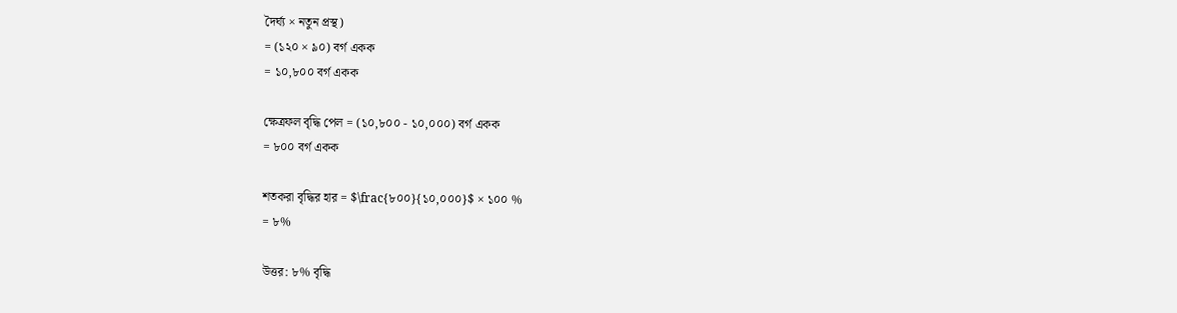দৈর্ঘ্য × নতুন প্রস্থ)
= (১২০ × ৯০) বর্গ একক
= ১০,৮০০ বর্গ একক

ক্ষেত্রফল বৃদ্ধি পেল = (১০,৮০০ - ১০,০০০) বর্গ একক
= ৮০০ বর্গ একক

শতকরা বৃদ্ধির হার = $\frac{৮০০}{১০,০০০}$ × ১০০ %
= ৮%

উত্তর: ৮% বৃদ্ধি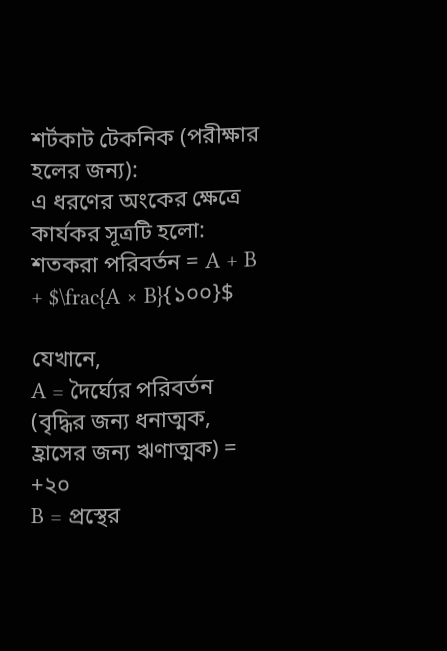শর্টকাট টেকনিক (পরীক্ষার হলের জন্য):
এ ধরণের অংকের ক্ষেত্রে কার্যকর সূত্রটি হলো:
শতকরা পরিবর্তন = A + B + $\frac{A × B}{১০০}$

যেখানে,
A = দৈর্ঘ্যের পরিবর্তন (বৃদ্ধির জন্য ধনাত্মক, হ্রাসের জন্য ঋণাত্মক) = +২০
B = প্রস্থের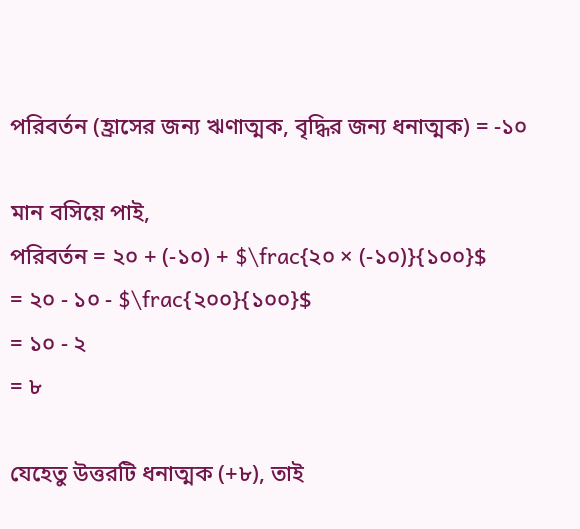পরিবর্তন (হ্রাসের জন্য ঋণাত্মক, বৃদ্ধির জন্য ধনাত্মক) = -১০

মান বসিয়ে পাই,
পরিবর্তন = ২০ + (-১০) + $\frac{২০ × (-১০)}{১০০}$
= ২০ - ১০ - $\frac{২০০}{১০০}$
= ১০ - ২
= ৮

যেহেতু উত্তরটি ধনাত্মক (+৮), তাই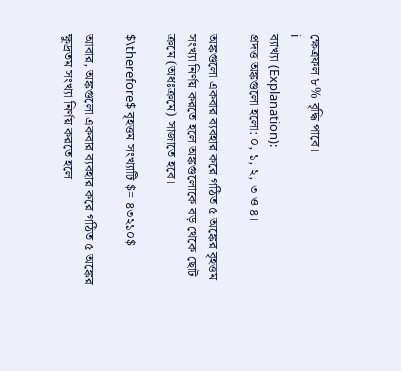ক্ষেত্রফল ৮% বৃদ্ধি পাবে।
i
ব্যাখ্যা (Explanation):
প্রদত্ত অঙ্কগুলো হলো: ০, ১, ২, ৩ ও ৪।

অঙ্কগুলো একবার ব্যবহার করে গঠিত ৫ অঙ্কের বৃহত্তম সংখ্যা নির্ণয় করতে হলে অঙ্কগুলোকে বড় থেকে ছোট ক্রমে (অধঃক্রমে) সাজাতে হবে।

$\therefore$ বৃহত্তম সংখ্যাটি $= ৪৩২১০$

আবার, অঙ্কগুলো একবার ব্যবহার করে গঠিত ৫ অঙ্কের ক্ষুদ্রতম সংখ্যা নির্ণয় করতে হলে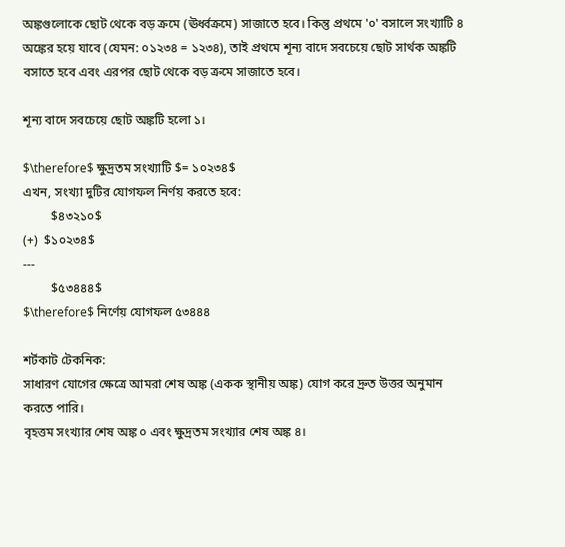অঙ্কগুলোকে ছোট থেকে বড় ক্রমে (ঊর্ধ্বক্রমে) সাজাতে হবে। কিন্তু প্রথমে '০' বসালে সংখ্যাটি ৪ অঙ্কের হয়ে যাবে (যেমন: ০১২৩৪ = ১২৩৪), তাই প্রথমে শূন্য বাদে সবচেয়ে ছোট সার্থক অঙ্কটি বসাতে হবে এবং এরপর ছোট থেকে বড় ক্রমে সাজাতে হবে।

শূন্য বাদে সবচেয়ে ছোট অঙ্কটি হলো ১।

$\therefore$ ক্ষুদ্রতম সংখ্যাটি $= ১০২৩৪$
এখন, সংখ্যা দুটির যোগফল নির্ণয় করতে হবে:
         $৪৩২১০$
(+)  $১০২৩৪$
---
         $৫৩৪৪৪$
$\therefore$ নির্ণেয় যোগফল ৫৩৪৪৪

শর্টকাট টেকনিক:
সাধারণ যোগের ক্ষেত্রে আমরা শেষ অঙ্ক (একক স্থানীয় অঙ্ক) যোগ করে দ্রুত উত্তর অনুমান করতে পারি।
বৃহত্তম সংখ্যার শেষ অঙ্ক ০ এবং ক্ষুদ্রতম সংখ্যার শেষ অঙ্ক ৪।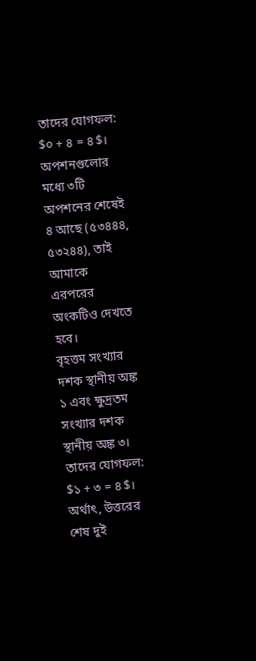তাদের যোগফল: $০ + ৪ = ৪$।
অপশনগুলোর মধ্যে ৩টি অপশনের শেষেই ৪ আছে (৫৩৪৪৪, ৫৩২৪৪), তাই আমাকে এরপরের অংকটিও দেখতে হবে।
বৃহত্তম সংখ্যার দশক স্থানীয় অঙ্ক ১ এবং ক্ষুদ্রতম সংখ্যার দশক স্থানীয় অঙ্ক ৩।
তাদের যোগফল: $১ + ৩ = ৪$।
অর্থাৎ, উত্তরের শেষ দুই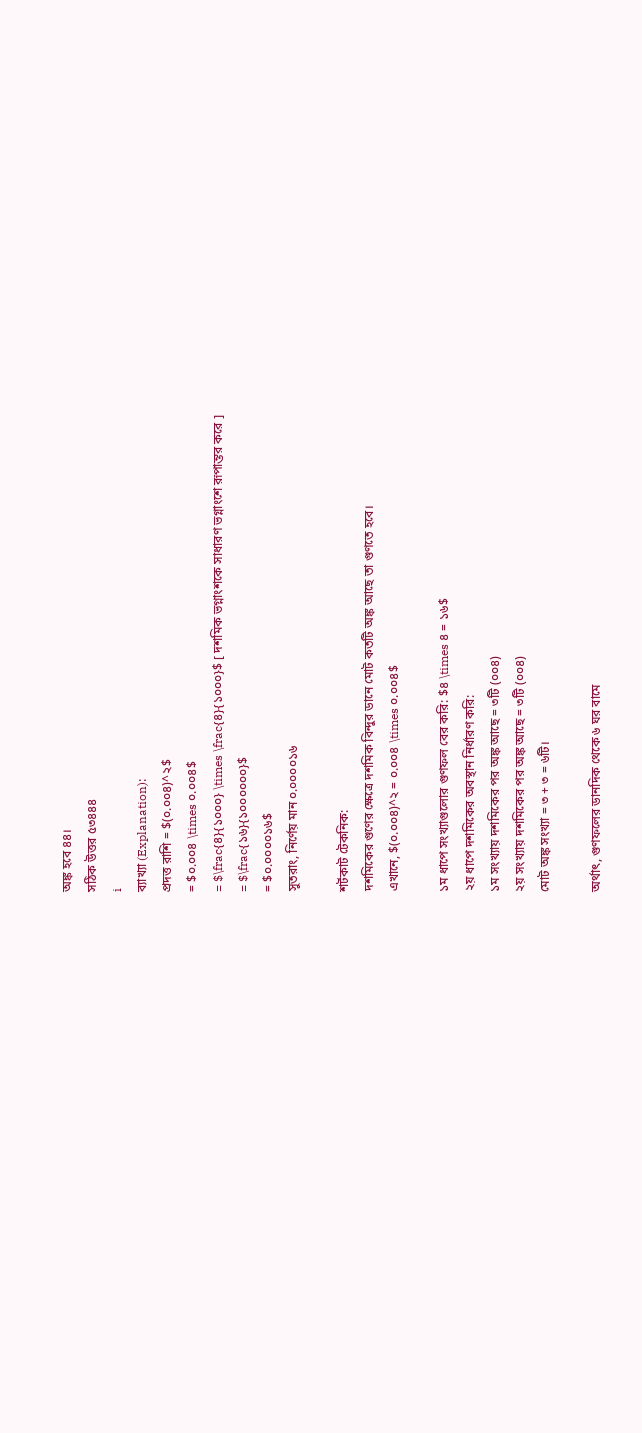অঙ্ক হবে ৪৪।
সঠিক উত্তর ৫৩৪৪৪
i
ব্যাখ্যা (Explanation):
প্রদত্ত রাশি = $(০.০০৪)^২$
= $০.০০৪ \times ০.০০৪$
= $\frac{৪}{১০০০} \times \frac{৪}{১০০০}$ [ দশমিক ভগ্নাংশকে সাধারণ ভগ্নাংশে রূপান্তর করে ]
= $\frac{১৬}{১০০০০০০}$
= $০.০০০০১৬$
সুতরাং, নির্ণেয় মান ০.০০০০১৬

শর্টকাট টেকনিক:
দশমিকের গুণের ক্ষেত্রে দশমিক বিন্দুর ডানে মোট কতটি অঙ্ক আছে তা গুণতে হবে।
এখানে, $(০.০০৪)^২ = ০.০০৪ \times ০.০০৪$

১ম ধাপে সংখ্যাগুলোর গুণফল বের করি: $৪ \times ৪ = ১৬$
২য় ধাপে দশমিকের অবস্থান নির্ধারণ করি:
১ম সংখ্যায় দশমিকের পর অঙ্ক আছে = ৩টি (০০৪)
২য় সংখ্যায় দশমিকের পর অঙ্ক আছে = ৩টি (০০৪)
মোট অঙ্ক সংখ্যা = ৩ + ৩ = ৬টি।

অর্থাৎ, গুণফলের ডানদিক থেকে ৬ ঘর বামে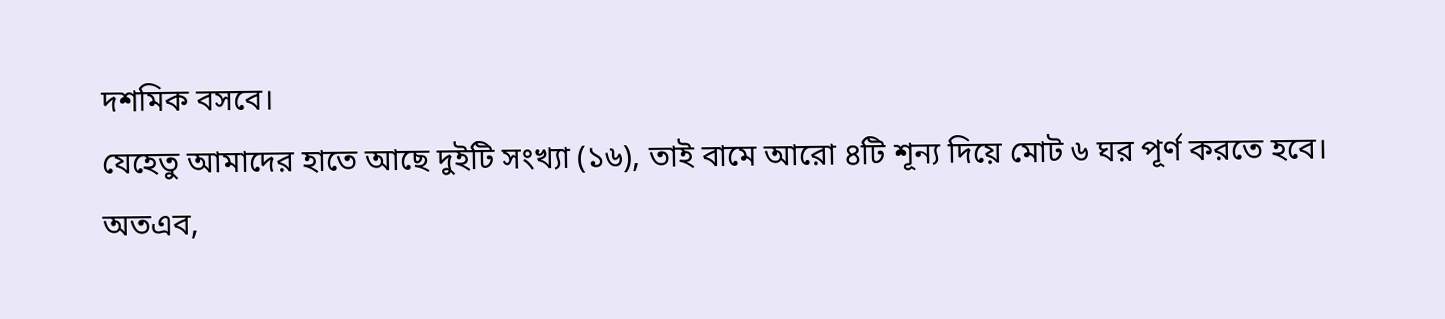দশমিক বসবে।
যেহেতু আমাদের হাতে আছে দুইটি সংখ্যা (১৬), তাই বামে আরো ৪টি শূন্য দিয়ে মোট ৬ ঘর পূর্ণ করতে হবে।
অতএব,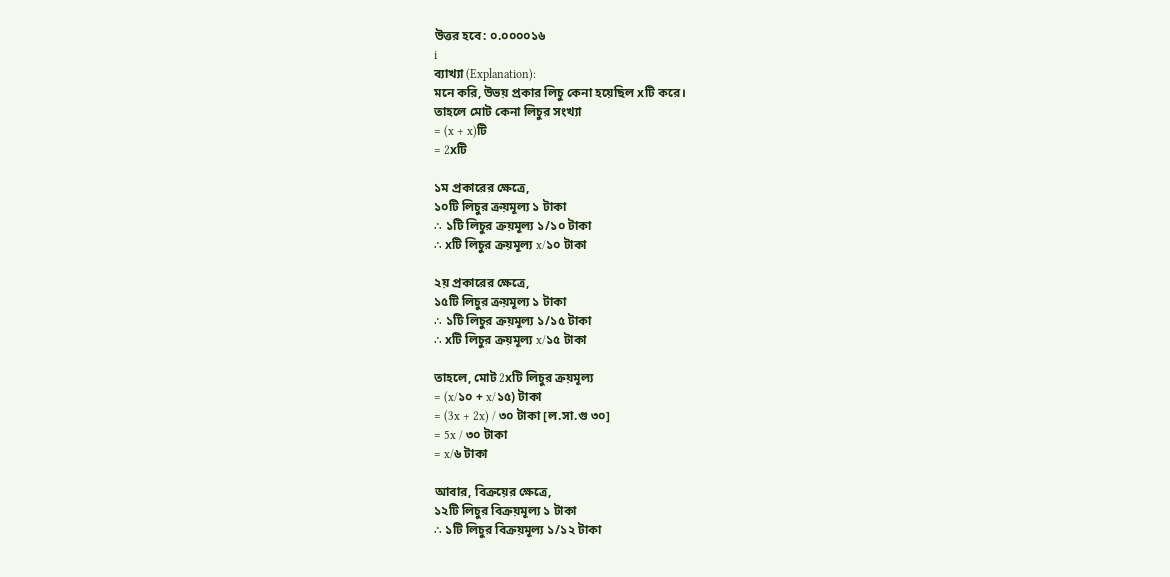উত্তর হবে: ০.০০০০১৬
i
ব্যাখ্যা (Explanation):
মনে করি, উভয় প্রকার লিচু কেনা হয়েছিল xটি করে।
তাহলে মোট কেনা লিচুর সংখ্যা
= (x + x)টি
= 2xটি

১ম প্রকারের ক্ষেত্রে,
১০টি লিচুর ক্রয়মূল্য ১ টাকা
∴ ১টি লিচুর ক্রয়মূল্য ১/১০ টাকা
∴ xটি লিচুর ক্রয়মূল্য x/১০ টাকা

২য় প্রকারের ক্ষেত্রে,
১৫টি লিচুর ক্রয়মূল্য ১ টাকা
∴ ১টি লিচুর ক্রয়মূল্য ১/১৫ টাকা
∴ xটি লিচুর ক্রয়মূল্য x/১৫ টাকা

তাহলে, মোট 2xটি লিচুর ক্রয়মূল্য
= (x/১০ + x/১৫) টাকা
= (3x + 2x) / ৩০ টাকা [ল.সা.গু ৩০]
= 5x / ৩০ টাকা
= x/৬ টাকা

আবার, বিক্রয়ের ক্ষেত্রে,
১২টি লিচুর বিক্রয়মূল্য ১ টাকা
∴ ১টি লিচুর বিক্রয়মূল্য ১/১২ টাকা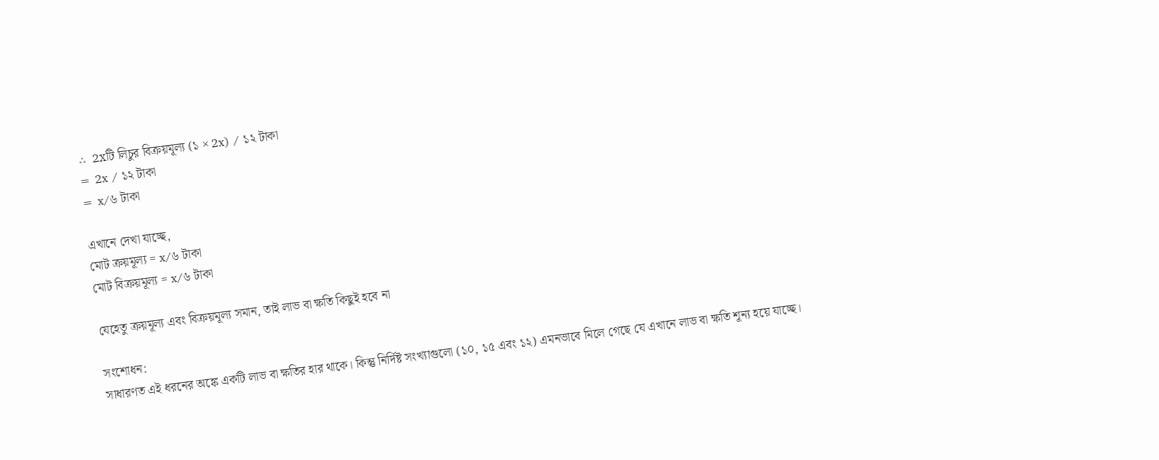∴ 2xটি লিচুর বিক্রয়মূল্য (১ × 2x) / ১২ টাকা
= 2x / ১২ টাকা
= x/৬ টাকা

এখানে দেখা যাচ্ছে,
মোট ক্রয়মূল্য = x/৬ টাকা
মোট বিক্রয়মূল্য = x/৬ টাকা

যেহেতু ক্রয়মূল্য এবং বিক্রয়মূল্য সমান, তাই লাভ বা ক্ষতি কিছুই হবে না

সংশোধন:
সাধারণত এই ধরনের অঙ্কে একটি লাভ বা ক্ষতির হার থাকে। কিন্তু নির্দিষ্ট সংখ্যাগুলো (১০, ১৫ এবং ১২) এমনভাবে মিলে গেছে যে এখানে লাভ বা ক্ষতি শূন্য হয়ে যাচ্ছে।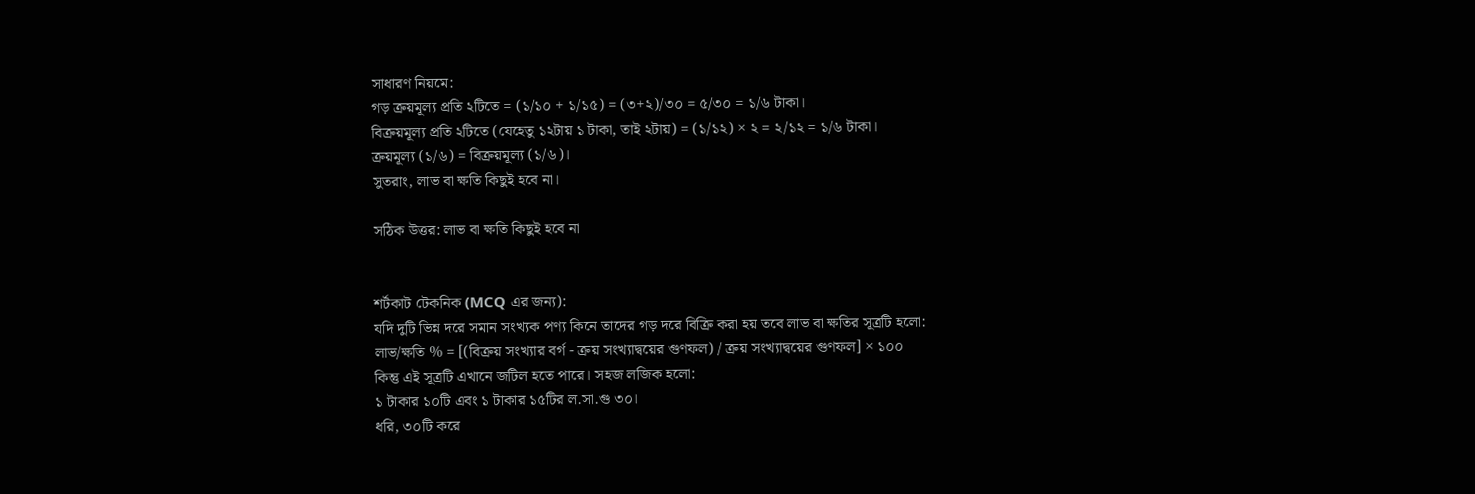সাধারণ নিয়মে:
গড় ক্রয়মূল্য প্রতি ২টিতে = (১/১০ + ১/১৫) = (৩+২)/৩০ = ৫/৩০ = ১/৬ টাকা।
বিক্রয়মূল্য প্রতি ২টিতে (যেহেতু ১২টায় ১ টাকা, তাই ২টায়) = (১/১২) × ২ = ২/১২ = ১/৬ টাকা।
ক্রয়মূল্য (১/৬) = বিক্রয়মূল্য (১/৬)।
সুতরাং, লাভ বা ক্ষতি কিছুই হবে না।

সঠিক উত্তর: লাভ বা ক্ষতি কিছুই হবে না


শর্টকাট টেকনিক (MCQ এর জন্য):
যদি দুটি ভিন্ন দরে সমান সংখ্যক পণ্য কিনে তাদের গড় দরে বিক্রি করা হয় তবে লাভ বা ক্ষতির সূত্রটি হলো:
লাভ/ক্ষতি % = [(বিক্রয় সংখ্যার বর্গ - ক্রয় সংখ্যাদ্বয়ের গুণফল) / ক্রয় সংখ্যাদ্বয়ের গুণফল] × ১০০
কিন্তু এই সূত্রটি এখানে জটিল হতে পারে। সহজ লজিক হলো:
১ টাকার ১০টি এবং ১ টাকার ১৫টির ল.সা.গু ৩০।
ধরি, ৩০টি করে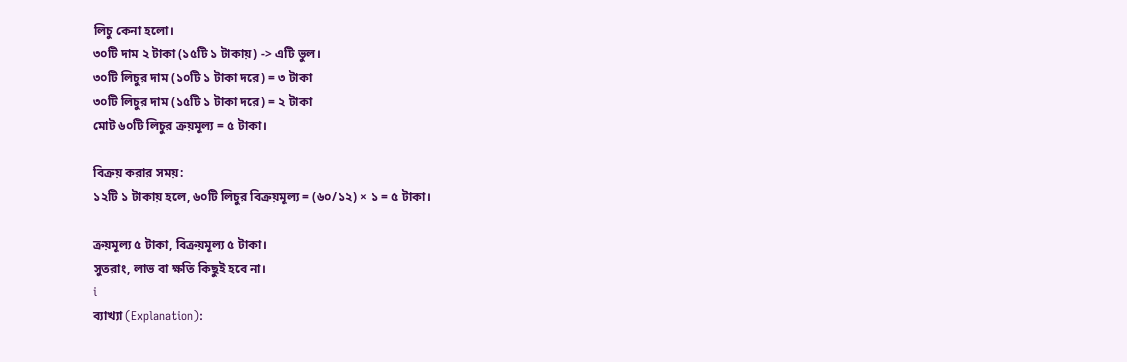লিচু কেনা হলো।
৩০টি দাম ২ টাকা (১৫টি ১ টাকায়) -> এটি ভুল।
৩০টি লিচুর দাম (১০টি ১ টাকা দরে) = ৩ টাকা
৩০টি লিচুর দাম (১৫টি ১ টাকা দরে) = ২ টাকা
মোট ৬০টি লিচুর ক্রয়মূল্য = ৫ টাকা।

বিক্রয় করার সময়:
১২টি ১ টাকায় হলে, ৬০টি লিচুর বিক্রয়মূল্য = (৬০/১২) × ১ = ৫ টাকা।

ক্রয়মূল্য ৫ টাকা, বিক্রয়মূল্য ৫ টাকা।
সুতরাং, লাভ বা ক্ষতি কিছুই হবে না।
i
ব্যাখ্যা (Explanation):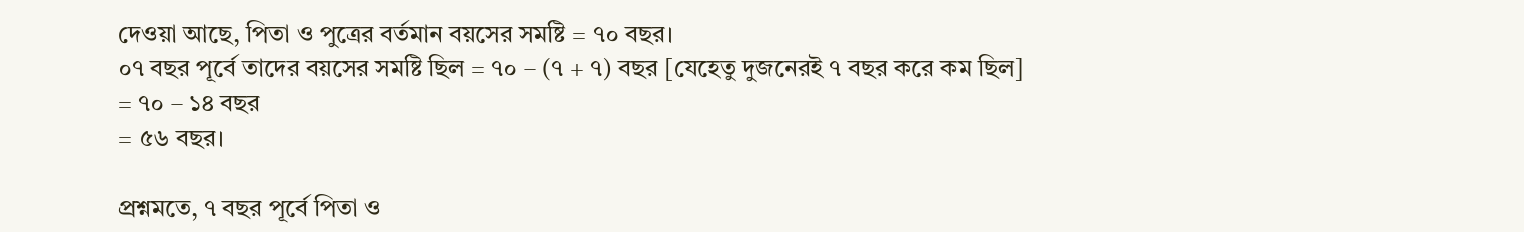দেওয়া আছে, পিতা ও পুত্রের বর্তমান বয়সের সমষ্টি = ৭০ বছর।
০৭ বছর পূর্বে তাদের বয়সের সমষ্টি ছিল = ৭০ – (৭ + ৭) বছর [যেহেতু দুজনেরই ৭ বছর করে কম ছিল]
= ৭০ – ১৪ বছর
= ৫৬ বছর।

প্রশ্নমতে, ৭ বছর পূর্বে পিতা ও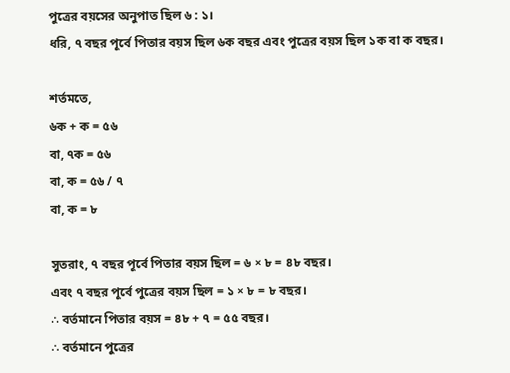পুত্রের বয়সের অনুপাত ছিল ৬ : ১।
ধরি, ৭ বছর পূর্বে পিতার বয়স ছিল ৬ক বছর এবং পুত্রের বয়স ছিল ১ক বা ক বছর।

শর্তমতে,
৬ক + ক = ৫৬
বা, ৭ক = ৫৬
বা, ক = ৫৬ / ৭
বা, ক = ৮

সুতরাং, ৭ বছর পূর্বে পিতার বয়স ছিল = ৬ × ৮ = ৪৮ বছর।
এবং ৭ বছর পূর্বে পুত্রের বয়স ছিল = ১ × ৮ = ৮ বছর।
∴ বর্তমানে পিতার বয়স = ৪৮ + ৭ = ৫৫ বছর।
∴ বর্তমানে পুত্রের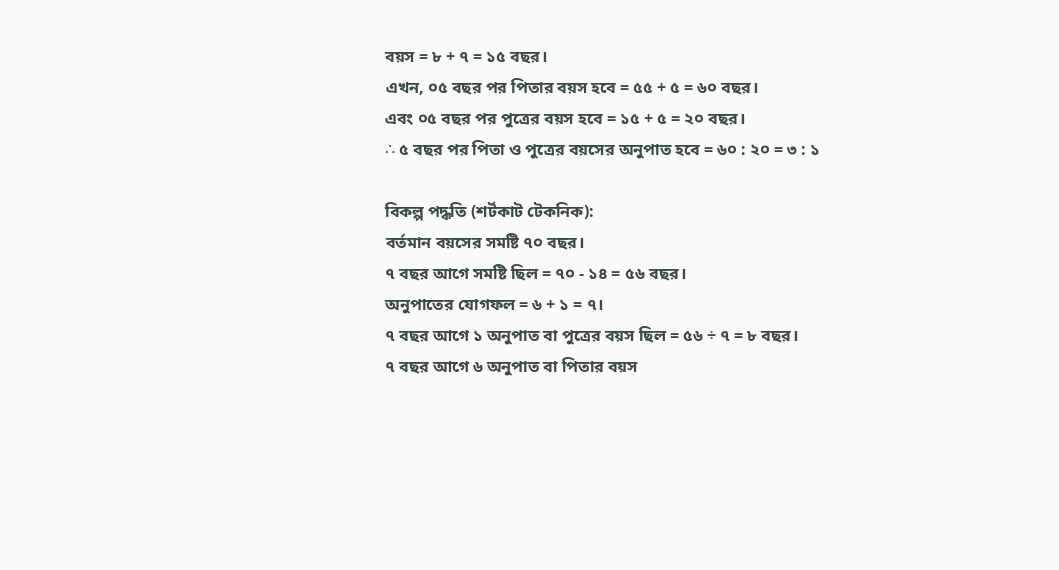বয়স = ৮ + ৭ = ১৫ বছর।
এখন, ০৫ বছর পর পিতার বয়স হবে = ৫৫ + ৫ = ৬০ বছর।
এবং ০৫ বছর পর পুত্রের বয়স হবে = ১৫ + ৫ = ২০ বছর।
∴ ৫ বছর পর পিতা ও পুত্রের বয়সের অনুপাত হবে = ৬০ : ২০ = ৩ : ১

বিকল্প পদ্ধতি (শর্টকাট টেকনিক):
বর্তমান বয়সের সমষ্টি ৭০ বছর।
৭ বছর আগে সমষ্টি ছিল = ৭০ - ১৪ = ৫৬ বছর।
অনুপাতের যোগফল = ৬ + ১ = ৭।
৭ বছর আগে ১ অনুপাত বা পুত্রের বয়স ছিল = ৫৬ ÷ ৭ = ৮ বছর।
৭ বছর আগে ৬ অনুপাত বা পিতার বয়স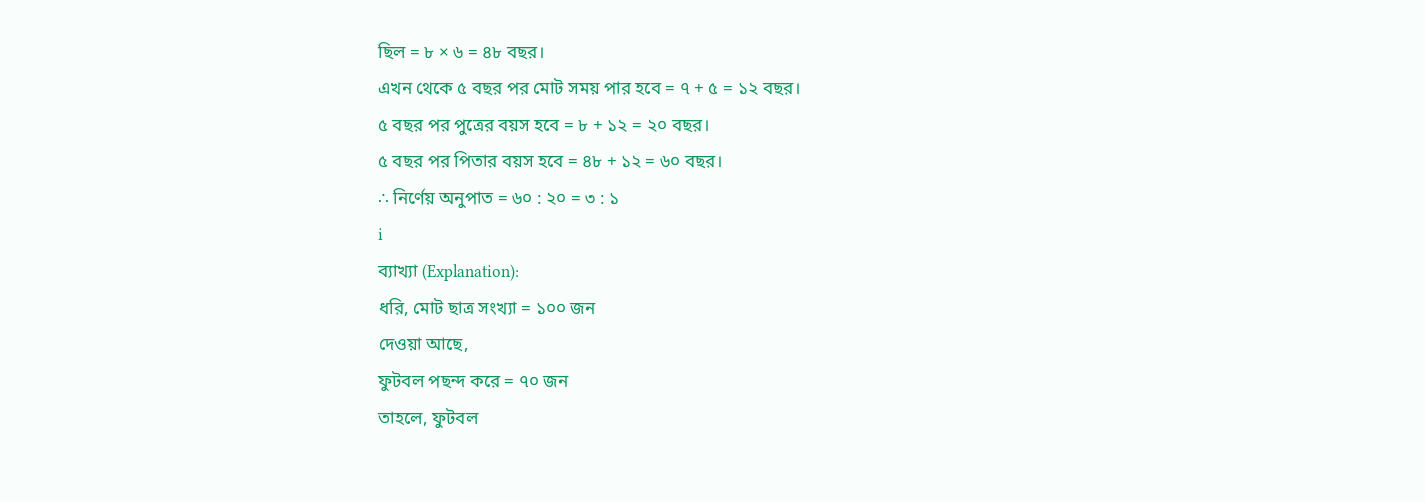ছিল = ৮ × ৬ = ৪৮ বছর।
এখন থেকে ৫ বছর পর মোট সময় পার হবে = ৭ + ৫ = ১২ বছর।
৫ বছর পর পুত্রের বয়স হবে = ৮ + ১২ = ২০ বছর।
৫ বছর পর পিতার বয়স হবে = ৪৮ + ১২ = ৬০ বছর।
∴ নির্ণেয় অনুপাত = ৬০ : ২০ = ৩ : ১
i
ব্যাখ্যা (Explanation):
ধরি, মোট ছাত্র সংখ্যা = ১০০ জন
দেওয়া আছে,
ফুটবল পছন্দ করে = ৭০ জন
তাহলে, ফুটবল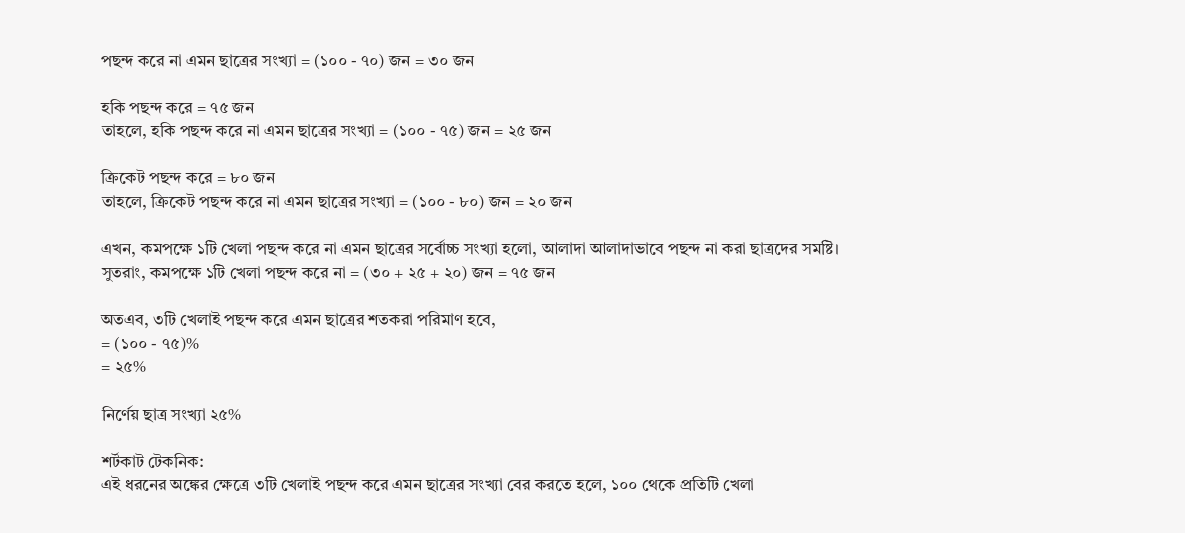পছন্দ করে না এমন ছাত্রের সংখ্যা = (১০০ - ৭০) জন = ৩০ জন

হকি পছন্দ করে = ৭৫ জন
তাহলে, হকি পছন্দ করে না এমন ছাত্রের সংখ্যা = (১০০ - ৭৫) জন = ২৫ জন

ক্রিকেট পছন্দ করে = ৮০ জন
তাহলে, ক্রিকেট পছন্দ করে না এমন ছাত্রের সংখ্যা = (১০০ - ৮০) জন = ২০ জন

এখন, কমপক্ষে ১টি খেলা পছন্দ করে না এমন ছাত্রের সর্বোচ্চ সংখ্যা হলো, আলাদা আলাদাভাবে পছন্দ না করা ছাত্রদের সমষ্টি।
সুতরাং, কমপক্ষে ১টি খেলা পছন্দ করে না = (৩০ + ২৫ + ২০) জন = ৭৫ জন

অতএব, ৩টি খেলাই পছন্দ করে এমন ছাত্রের শতকরা পরিমাণ হবে,
= (১০০ - ৭৫)%
= ২৫%

নির্ণেয় ছাত্র সংখ্যা ২৫%

শর্টকাট টেকনিক:
এই ধরনের অঙ্কের ক্ষেত্রে ৩টি খেলাই পছন্দ করে এমন ছাত্রের সংখ্যা বের করতে হলে, ১০০ থেকে প্রতিটি খেলা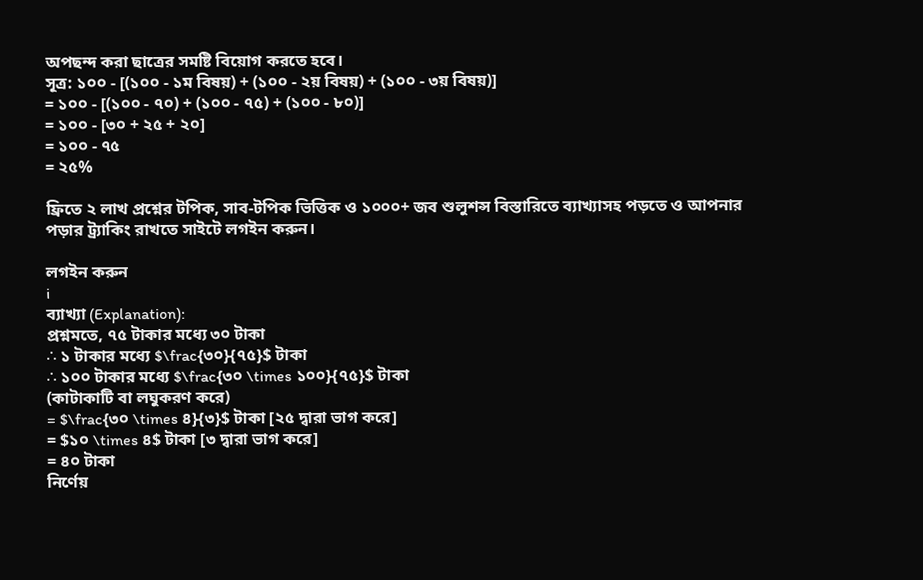অপছন্দ করা ছাত্রের সমষ্টি বিয়োগ করতে হবে।
সূত্র: ১০০ - [(১০০ - ১ম বিষয়) + (১০০ - ২য় বিষয়) + (১০০ - ৩য় বিষয়)]
= ১০০ - [(১০০ - ৭০) + (১০০ - ৭৫) + (১০০ - ৮০)]
= ১০০ - [৩০ + ২৫ + ২০]
= ১০০ - ৭৫
= ২৫%

ফ্রিতে ২ লাখ প্রশ্নের টপিক, সাব-টপিক ভিত্তিক ও ১০০০+ জব শুলুশন্স বিস্তারিতে ব্যাখ্যাসহ পড়তে ও আপনার পড়ার ট্র্যাকিং রাখতে সাইটে লগইন করুন।

লগইন করুন
i
ব্যাখ্যা (Explanation):
প্রশ্নমতে, ৭৫ টাকার মধ্যে ৩০ টাকা
∴ ১ টাকার মধ্যে $\frac{৩০}{৭৫}$ টাকা
∴ ১০০ টাকার মধ্যে $\frac{৩০ \times ১০০}{৭৫}$ টাকা
(কাটাকাটি বা লঘুকরণ করে)
= $\frac{৩০ \times ৪}{৩}$ টাকা [২৫ দ্বারা ভাগ করে]
= $১০ \times ৪$ টাকা [৩ দ্বারা ভাগ করে]
= ৪০ টাকা
নির্ণেয়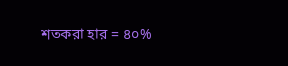শতকরা হার = ৪০%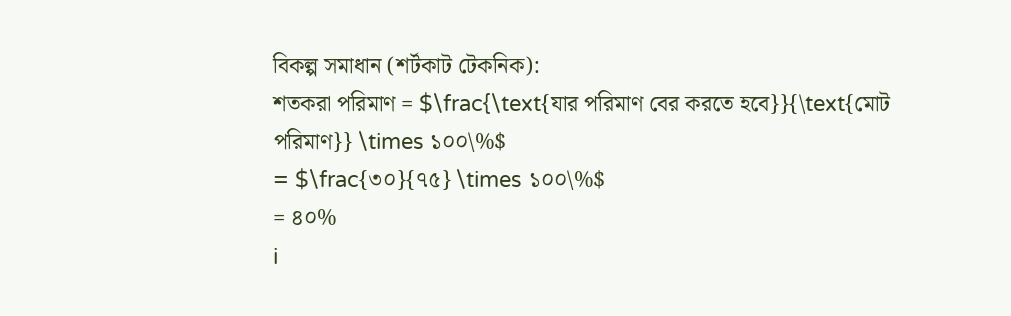বিকল্প সমাধান (শর্টকাট টেকনিক):
শতকরা পরিমাণ = $\frac{\text{যার পরিমাণ বের করতে হবে}}{\text{মোট পরিমাণ}} \times ১০০\%$
= $\frac{৩০}{৭৫} \times ১০০\%$
= ৪০%
i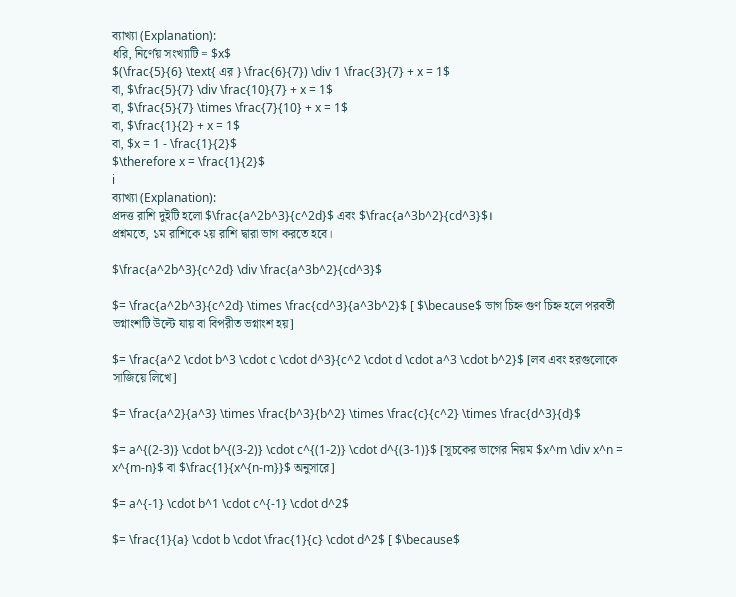ব্যাখ্যা (Explanation):
ধরি, নির্ণেয় সংখ্যাটি = $x$
$(\frac{5}{6} \text{ এর } \frac{6}{7}) \div 1 \frac{3}{7} + x = 1$
বা, $\frac{5}{7} \div \frac{10}{7} + x = 1$
বা, $\frac{5}{7} \times \frac{7}{10} + x = 1$
বা, $\frac{1}{2} + x = 1$
বা, $x = 1 - \frac{1}{2}$
$\therefore x = \frac{1}{2}$
i
ব্যাখ্যা (Explanation):
প্রদত্ত রাশি দুইটি হলো $\frac{a^2b^3}{c^2d}$ এবং $\frac{a^3b^2}{cd^3}$।
প্রশ্নমতে, ১ম রাশিকে ২য় রাশি দ্বারা ভাগ করতে হবে।

$\frac{a^2b^3}{c^2d} \div \frac{a^3b^2}{cd^3}$

$= \frac{a^2b^3}{c^2d} \times \frac{cd^3}{a^3b^2}$ [ $\because$ ভাগ চিহ্ন গুণ চিহ্ন হলে পরবর্তী ভগ্নাংশটি উল্টে যায় বা বিপরীত ভগ্নাংশ হয়]

$= \frac{a^2 \cdot b^3 \cdot c \cdot d^3}{c^2 \cdot d \cdot a^3 \cdot b^2}$ [লব এবং হরগুলোকে সাজিয়ে লিখে]

$= \frac{a^2}{a^3} \times \frac{b^3}{b^2} \times \frac{c}{c^2} \times \frac{d^3}{d}$

$= a^{(2-3)} \cdot b^{(3-2)} \cdot c^{(1-2)} \cdot d^{(3-1)}$ [সূচকের ভাগের নিয়ম $x^m \div x^n = x^{m-n}$ বা $\frac{1}{x^{n-m}}$ অনুসারে]

$= a^{-1} \cdot b^1 \cdot c^{-1} \cdot d^2$

$= \frac{1}{a} \cdot b \cdot \frac{1}{c} \cdot d^2$ [ $\because$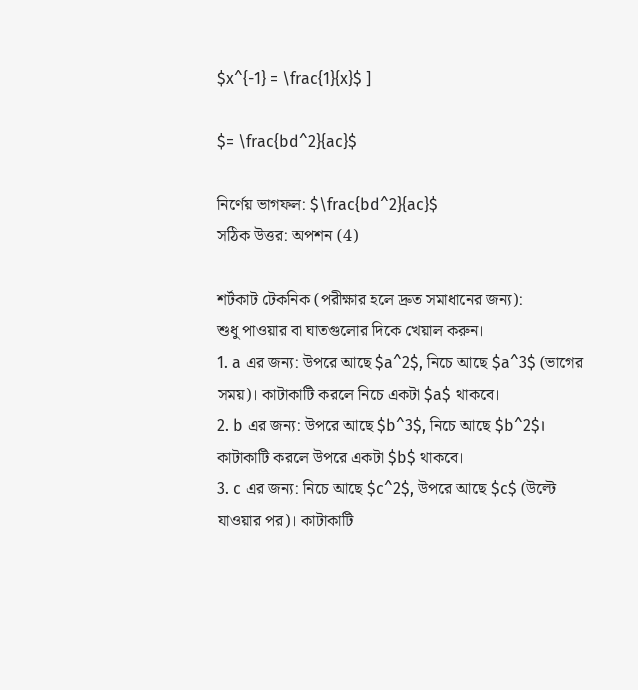$x^{-1} = \frac{1}{x}$ ]

$= \frac{bd^2}{ac}$

নির্ণেয় ভাগফল: $\frac{bd^2}{ac}$
সঠিক উত্তর: অপশন (4)

শর্টকাট টেকনিক (পরীক্ষার হলে দ্রুত সমাধানের জন্য):
শুধু পাওয়ার বা ঘাতগুলোর দিকে খেয়াল করুন।
1. a এর জন্য: উপরে আছে $a^2$, নিচে আছে $a^3$ (ভাগের সময়)। কাটাকাটি করলে নিচে একটা $a$ থাকবে।
2. b এর জন্য: উপরে আছে $b^3$, নিচে আছে $b^2$। কাটাকাটি করলে উপরে একটা $b$ থাকবে।
3. c এর জন্য: নিচে আছে $c^2$, উপরে আছে $c$ (উল্টে যাওয়ার পর)। কাটাকাটি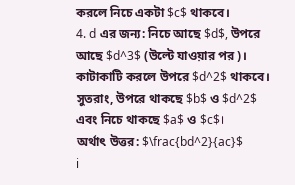করলে নিচে একটা $c$ থাকবে।
4. d এর জন্য: নিচে আছে $d$, উপরে আছে $d^3$ (উল্টে যাওয়ার পর)। কাটাকাটি করলে উপরে $d^2$ থাকবে।
সুতরাং, উপরে থাকছে $b$ ও $d^2$ এবং নিচে থাকছে $a$ ও $c$।
অর্থাৎ উত্তর: $\frac{bd^2}{ac}$
i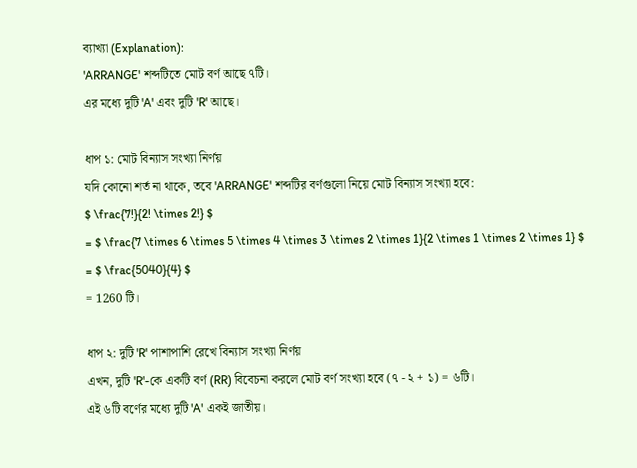ব্যাখ্যা (Explanation):
'ARRANGE' শব্দটিতে মোট বর্ণ আছে ৭টি।
এর মধ্যে দুটি 'A' এবং দুটি 'R' আছে।

ধাপ ১: মোট বিন্যাস সংখ্যা নির্ণয়
যদি কোনো শর্ত না থাকে, তবে 'ARRANGE' শব্দটির বর্ণগুলো নিয়ে মোট বিন্যাস সংখ্যা হবে:
$ \frac{7!}{2! \times 2!} $
= $ \frac{7 \times 6 \times 5 \times 4 \times 3 \times 2 \times 1}{2 \times 1 \times 2 \times 1} $
= $ \frac{5040}{4} $
= 1260 টি।

ধাপ ২: দুটি 'R' পাশাপাশি রেখে বিন্যাস সংখ্যা নির্ণয়
এখন, দুটি 'R'-কে একটি বর্ণ (RR) বিবেচনা করলে মোট বর্ণ সংখ্যা হবে (৭ - ২ + ১) = ৬টি।
এই ৬টি বর্ণের মধ্যে দুটি 'A' একই জাতীয়।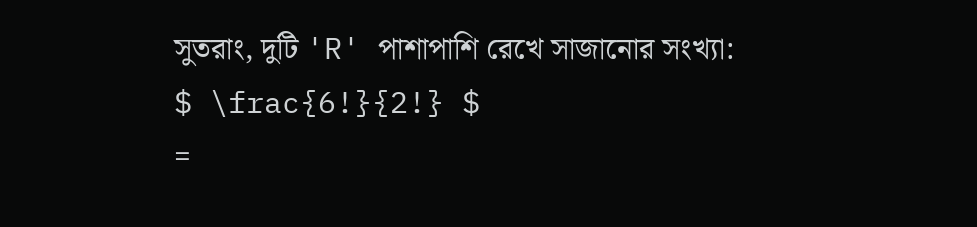সুতরাং, দুটি 'R' পাশাপাশি রেখে সাজানোর সংখ্যা:
$ \frac{6!}{2!} $
=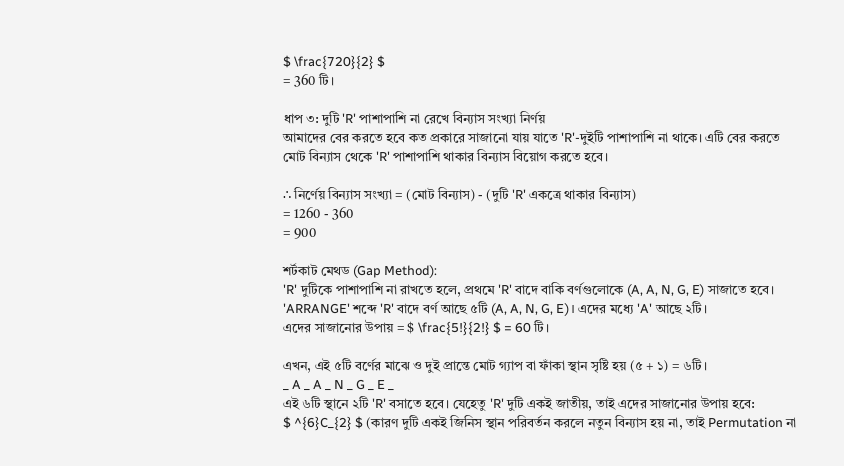$ \frac{720}{2} $
= 360 টি।

ধাপ ৩: দুটি 'R' পাশাপাশি না রেখে বিন্যাস সংখ্যা নির্ণয়
আমাদের বের করতে হবে কত প্রকারে সাজানো যায় যাতে 'R'-দুইটি পাশাপাশি না থাকে। এটি বের করতে মোট বিন্যাস থেকে 'R' পাশাপাশি থাকার বিন্যাস বিয়োগ করতে হবে।

∴ নির্ণেয় বিন্যাস সংখ্যা = (মোট বিন্যাস) - (দুটি 'R' একত্রে থাকার বিন্যাস)
= 1260 - 360
= 900

শর্টকাট মেথড (Gap Method):
'R' দুটিকে পাশাপাশি না রাখতে হলে, প্রথমে 'R' বাদে বাকি বর্ণগুলোকে (A, A, N, G, E) সাজাতে হবে।
'ARRANGE' শব্দে 'R' বাদে বর্ণ আছে ৫টি (A, A, N, G, E)। এদের মধ্যে 'A' আছে ২টি।
এদের সাজানোর উপায় = $ \frac{5!}{2!} $ = 60 টি।

এখন, এই ৫টি বর্ণের মাঝে ও দুই প্রান্তে মোট গ্যাপ বা ফাঁকা স্থান সৃষ্টি হয় (৫ + ১) = ৬টি।
_ A _ A _ N _ G _ E _
এই ৬টি স্থানে ২টি 'R' বসাতে হবে। যেহেতু 'R' দুটি একই জাতীয়, তাই এদের সাজানোর উপায় হবে:
$ ^{6}C_{2} $ (কারণ দুটি একই জিনিস স্থান পরিবর্তন করলে নতুন বিন্যাস হয় না, তাই Permutation না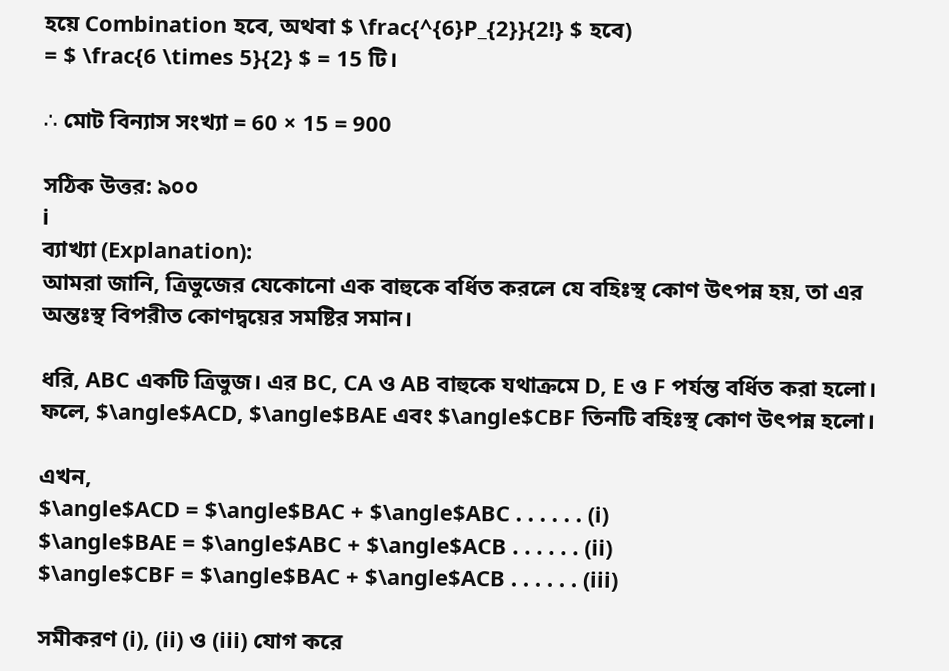হয়ে Combination হবে, অথবা $ \frac{^{6}P_{2}}{2!} $ হবে)
= $ \frac{6 \times 5}{2} $ = 15 টি।

∴ মোট বিন্যাস সংখ্যা = 60 × 15 = 900

সঠিক উত্তর: ৯০০
i
ব্যাখ্যা (Explanation):
আমরা জানি, ত্রিভুজের যেকোনো এক বাহুকে বর্ধিত করলে যে বহিঃস্থ কোণ উৎপন্ন হয়, তা এর অন্তঃস্থ বিপরীত কোণদ্বয়ের সমষ্টির সমান।

ধরি, ABC একটি ত্রিভুজ। এর BC, CA ও AB বাহুকে যথাক্রমে D, E ও F পর্যন্ত বর্ধিত করা হলো।
ফলে, $\angle$ACD, $\angle$BAE এবং $\angle$CBF তিনটি বহিঃস্থ কোণ উৎপন্ন হলো।

এখন,
$\angle$ACD = $\angle$BAC + $\angle$ABC . . . . . . (i)
$\angle$BAE = $\angle$ABC + $\angle$ACB . . . . . . (ii)
$\angle$CBF = $\angle$BAC + $\angle$ACB . . . . . . (iii)

সমীকরণ (i), (ii) ও (iii) যোগ করে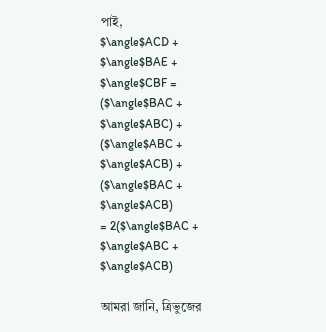পাই,
$\angle$ACD + $\angle$BAE + $\angle$CBF = ($\angle$BAC + $\angle$ABC) + ($\angle$ABC + $\angle$ACB) + ($\angle$BAC + $\angle$ACB)
= 2($\angle$BAC + $\angle$ABC + $\angle$ACB)

আমরা জানি, ত্রিভুজের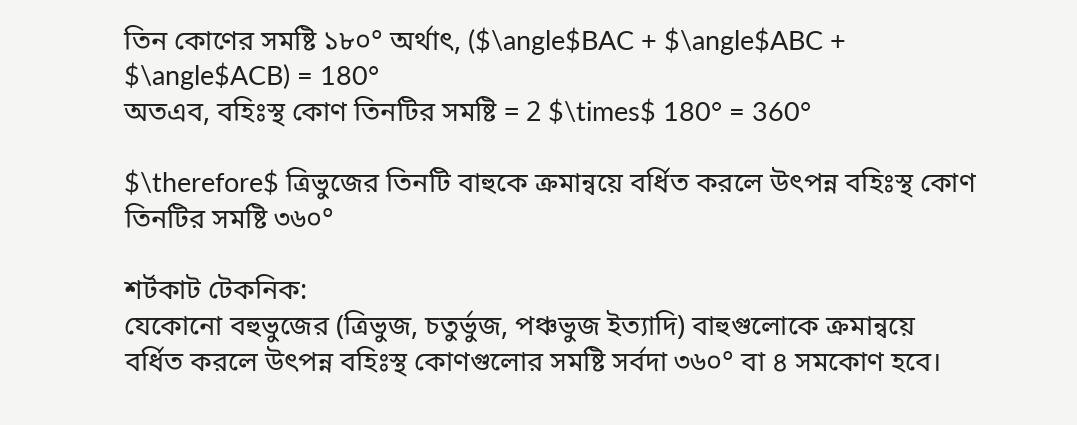তিন কোণের সমষ্টি ১৮০° অর্থাৎ, ($\angle$BAC + $\angle$ABC + $\angle$ACB) = 180°
অতএব, বহিঃস্থ কোণ তিনটির সমষ্টি = 2 $\times$ 180° = 360°

$\therefore$ ত্রিভুজের তিনটি বাহুকে ক্রমান্বয়ে বর্ধিত করলে উৎপন্ন বহিঃস্থ কোণ তিনটির সমষ্টি ৩৬০°

শর্টকাট টেকনিক:
যেকোনো বহুভুজের (ত্রিভুজ, চতুর্ভুজ, পঞ্চভুজ ইত্যাদি) বাহুগুলোকে ক্রমান্বয়ে বর্ধিত করলে উৎপন্ন বহিঃস্থ কোণগুলোর সমষ্টি সর্বদা ৩৬০° বা ৪ সমকোণ হবে।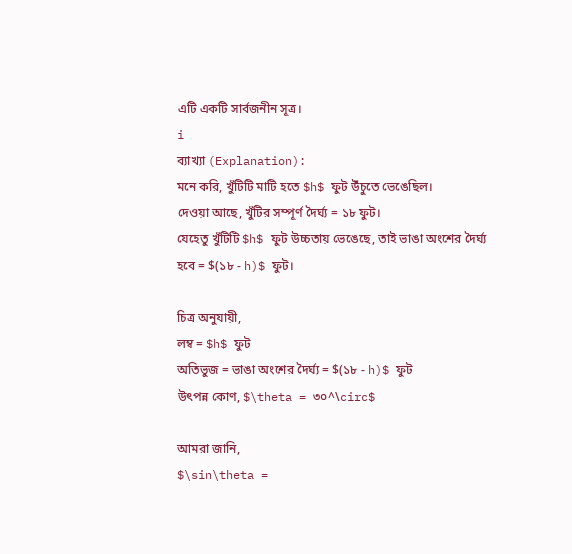এটি একটি সার্বজনীন সূত্র।
i
ব্যাখ্যা (Explanation):
মনে করি, খুঁটিটি মাটি হতে $h$ ফুট উঁচুতে ভেঙেছিল।
দেওয়া আছে, খুঁটির সম্পূর্ণ দৈর্ঘ্য = ১৮ ফুট।
যেহেতু খুঁটিটি $h$ ফুট উচ্চতায় ভেঙেছে, তাই ভাঙা অংশের দৈর্ঘ্য হবে = $(১৮ - h)$ ফুট।

চিত্র অনুযায়ী,
লম্ব = $h$ ফুট
অতিভুজ = ভাঙা অংশের দৈর্ঘ্য = $(১৮ - h)$ ফুট
উৎপন্ন কোণ, $\theta = ৩০^\circ$

আমরা জানি,
$\sin\theta =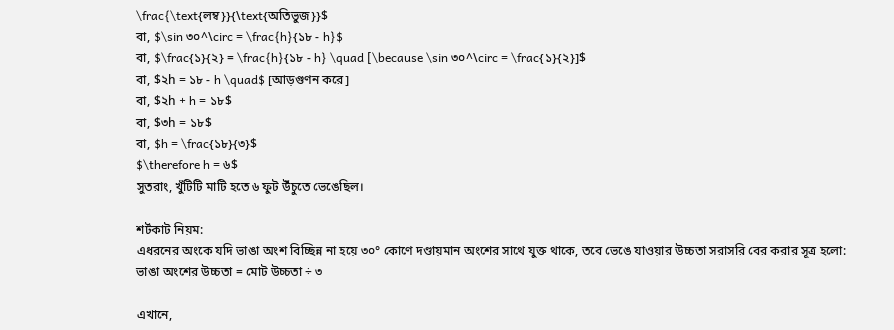\frac{\text{লম্ব}}{\text{অতিভুজ}}$
বা, $\sin ৩০^\circ = \frac{h}{১৮ - h}$
বা, $\frac{১}{২} = \frac{h}{১৮ - h} \quad [\because \sin ৩০^\circ = \frac{১}{২}]$
বা, $২h = ১৮ - h \quad$ [আড়গুণন করে]
বা, $২h + h = ১৮$
বা, $৩h = ১৮$
বা, $h = \frac{১৮}{৩}$
$\therefore h = ৬$
সুতরাং, খুঁটিটি মাটি হতে ৬ ফুট উঁচুতে ভেঙেছিল।

শর্টকাট নিয়ম:
এধরনের অংকে যদি ভাঙা অংশ বিচ্ছিন্ন না হয়ে ৩০° কোণে দণ্ডায়মান অংশের সাথে যুক্ত থাকে, তবে ভেঙে যাওয়ার উচ্চতা সরাসরি বের করার সূত্র হলো:
ভাঙা অংশের উচ্চতা = মোট উচ্চতা ÷ ৩

এখানে,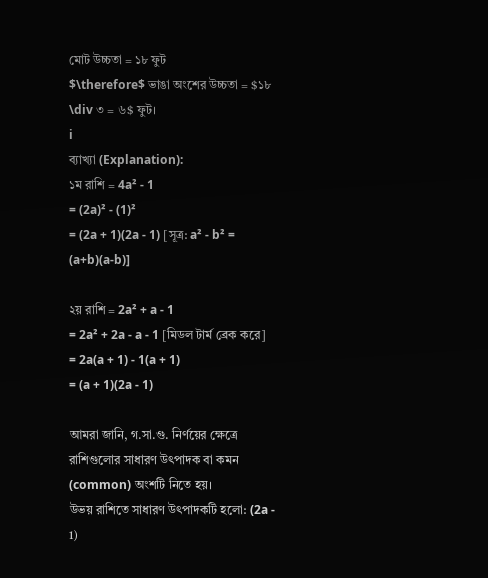মোট উচ্চতা = ১৮ ফুট
$\therefore$ ভাঙা অংশের উচ্চতা = $১৮ \div ৩ = ৬$ ফুট।
i
ব্যাখ্যা (Explanation):
১ম রাশি = 4a² - 1
= (2a)² - (1)²
= (2a + 1)(2a - 1) [সূত্র: a² - b² = (a+b)(a-b)]

২য় রাশি = 2a² + a - 1
= 2a² + 2a - a - 1 [মিডল টার্ম ব্রেক করে]
= 2a(a + 1) - 1(a + 1)
= (a + 1)(2a - 1)

আমরা জানি, গ.সা.গু. নির্ণয়ের ক্ষেত্রে রাশিগুলোর সাধারণ উৎপাদক বা কমন (common) অংশটি নিতে হয়।
উভয় রাশিতে সাধারণ উৎপাদকটি হলো: (2a - 1)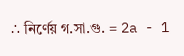∴ নির্ণেয় গ.সা.গু. = 2a - 1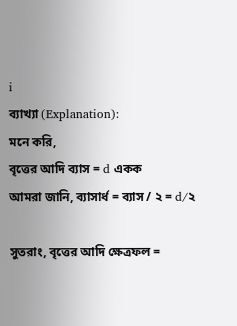i
ব্যাখ্যা (Explanation):
মনে করি,
বৃত্তের আদি ব্যাস = d একক
আমরা জানি, ব্যাসার্ধ = ব্যাস / ২ = d/২

সুতরাং, বৃত্তের আদি ক্ষেত্রফল =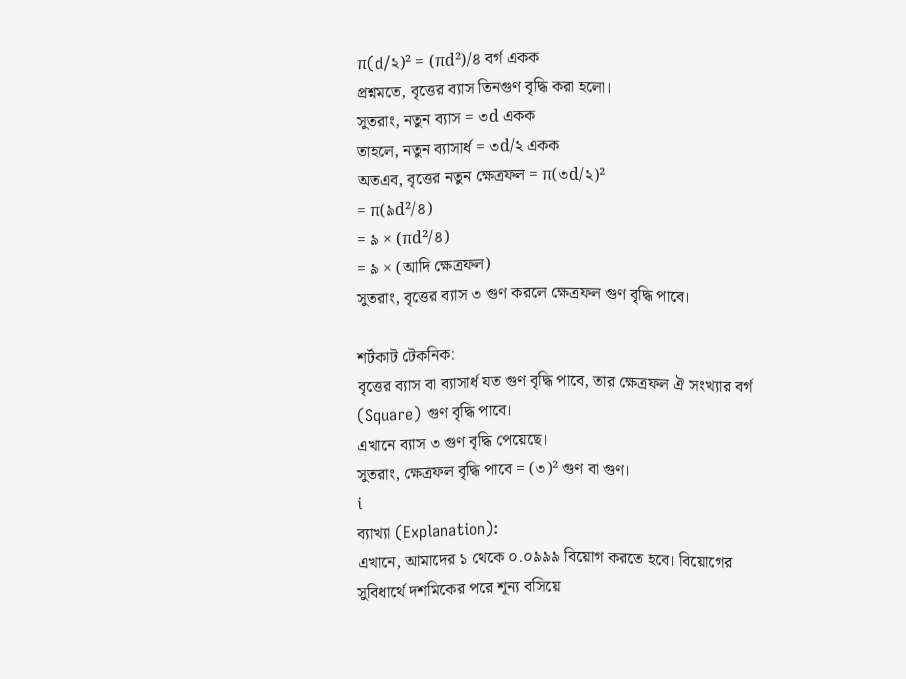π(d/২)² = (πd²)/৪ বর্গ একক
প্রশ্নমতে, বৃত্তের ব্যাস তিনগুণ বৃদ্ধি করা হলো।
সুতরাং, নতুন ব্যাস = ৩d একক
তাহলে, নতুন ব্যাসার্ধ = ৩d/২ একক
অতএব, বৃত্তের নতুন ক্ষেত্রফল = π(৩d/২)²
= π(৯d²/৪)
= ৯ × (πd²/৪)
= ৯ × (আদি ক্ষেত্রফল)
সুতরাং, বৃত্তের ব্যাস ৩ গুণ করলে ক্ষেত্রফল গুণ বৃদ্ধি পাবে।

শর্টকাট টেকনিক:
বৃত্তের ব্যাস বা ব্যাসার্ধ যত গুণ বৃদ্ধি পাবে, তার ক্ষেত্রফল ঐ সংখ্যার বর্গ (Square) গুণ বৃদ্ধি পাবে।
এখানে ব্যাস ৩ গুণ বৃদ্ধি পেয়েছে।
সুতরাং, ক্ষেত্রফল বৃদ্ধি পাবে = (৩)² গুণ বা গুণ।
i
ব্যাখ্যা (Explanation):
এখানে, আমাদের ১ থেকে ০.০৯৯৯ বিয়োগ করতে হবে। বিয়োগের সুবিধার্থে দশমিকের পরে শূন্য বসিয়ে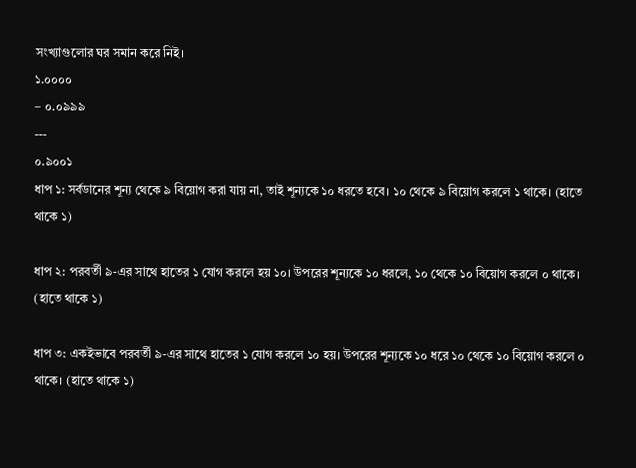সংখ্যাগুলোর ঘর সমান করে নিই।
১.০০০০
– ০.০৯৯৯
---
০.৯০০১
ধাপ ১: সর্বডানের শূন্য থেকে ৯ বিয়োগ করা যায় না, তাই শূন্যকে ১০ ধরতে হবে। ১০ থেকে ৯ বিয়োগ করলে ১ থাকে। (হাতে থাকে ১)

ধাপ ২: পরবর্তী ৯-এর সাথে হাতের ১ যোগ করলে হয় ১০। উপরের শূন্যকে ১০ ধরলে, ১০ থেকে ১০ বিয়োগ করলে ০ থাকে। (হাতে থাকে ১)

ধাপ ৩: একইভাবে পরবর্তী ৯-এর সাথে হাতের ১ যোগ করলে ১০ হয়। উপরের শূন্যকে ১০ ধরে ১০ থেকে ১০ বিয়োগ করলে ০ থাকে। (হাতে থাকে ১)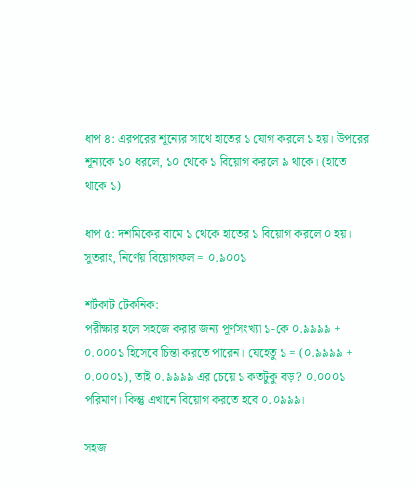ধাপ ৪: এরপরের শূন্যের সাথে হাতের ১ যোগ করলে ১ হয়। উপরের শূন্যকে ১০ ধরলে, ১০ থেকে ১ বিয়োগ করলে ৯ থাকে। (হাতে থাকে ১)

ধাপ ৫: দশমিকের বামে ১ থেকে হাতের ১ বিয়োগ করলে ০ হয়।
সুতরাং, নির্ণেয় বিয়োগফল = ০.৯০০১

শর্টকাট টেকনিক:
পরীক্ষার হলে সহজে করার জন্য পূর্ণসংখ্যা ১-কে ০.৯৯৯৯ + ০.০০০১ হিসেবে চিন্তা করতে পারেন। যেহেতু ১ = (০.৯৯৯৯ + ০.০০০১), তাই ০.৯৯৯৯ এর চেয়ে ১ কতটুকু বড়? ০.০০০১ পরিমাণ। কিন্তু এখানে বিয়োগ করতে হবে ০.০৯৯৯।

সহজ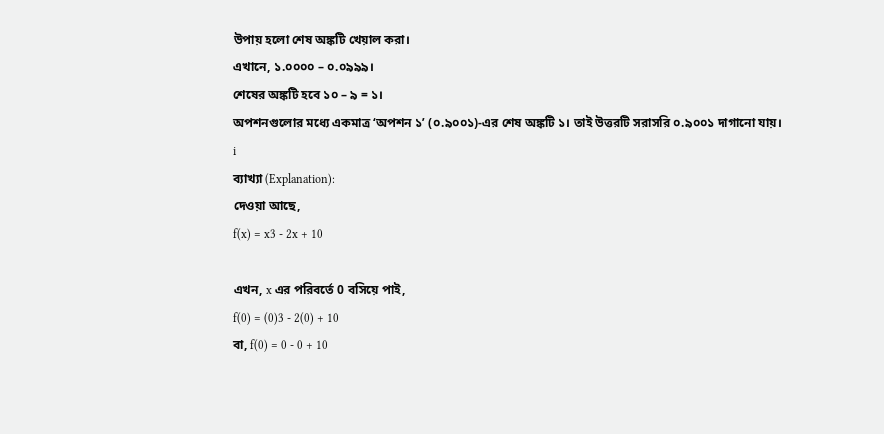উপায় হলো শেষ অঙ্কটি খেয়াল করা।
এখানে, ১.০০০০ – ০.০৯৯৯।
শেষের অঙ্কটি হবে ১০ – ৯ = ১।
অপশনগুলোর মধ্যে একমাত্র ‘অপশন ১’ (০.৯০০১)-এর শেষ অঙ্কটি ১। তাই উত্তরটি সরাসরি ০.৯০০১ দাগানো যায়।
i
ব্যাখ্যা (Explanation):
দেওয়া আছে,
f(x) = x3 - 2x + 10

এখন, x এর পরিবর্তে 0 বসিয়ে পাই,
f(0) = (0)3 - 2(0) + 10
বা, f(0) = 0 - 0 + 10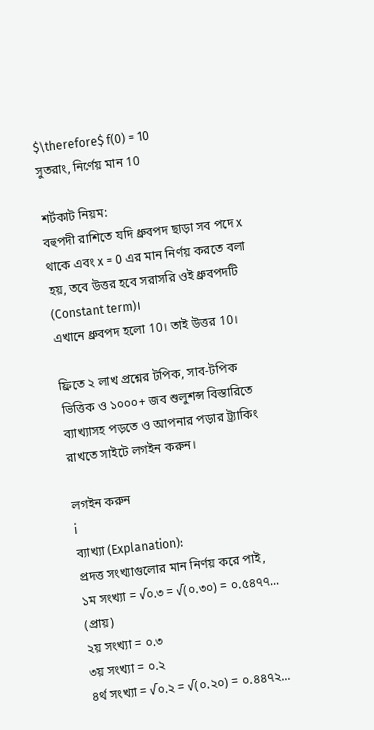$\therefore$ f(0) = 10
সুতরাং, নির্ণেয় মান 10

শর্টকাট নিয়ম:
বহুপদী রাশিতে যদি ধ্রুবপদ ছাড়া সব পদে x থাকে এবং x = 0 এর মান নির্ণয় করতে বলা হয়, তবে উত্তর হবে সরাসরি ওই ধ্রুবপদটি (Constant term)।
এখানে ধ্রুবপদ হলো 10। তাই উত্তর 10।

ফ্রিতে ২ লাখ প্রশ্নের টপিক, সাব-টপিক ভিত্তিক ও ১০০০+ জব শুলুশন্স বিস্তারিতে ব্যাখ্যাসহ পড়তে ও আপনার পড়ার ট্র্যাকিং রাখতে সাইটে লগইন করুন।

লগইন করুন
i
ব্যাখ্যা (Explanation):
প্রদত্ত সংখ্যাগুলোর মান নির্ণয় করে পাই,
১ম সংখ্যা = √০.৩ = √(০.৩০) = ০.৫৪৭৭... (প্রায়)
২য় সংখ্যা = ০.৩
৩য় সংখ্যা = ০.২
৪র্থ সংখ্যা = √০.২ = √(০.২০) = ০.৪৪৭২...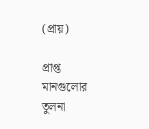(প্রায়)

প্রাপ্ত মানগুলোর তুলনা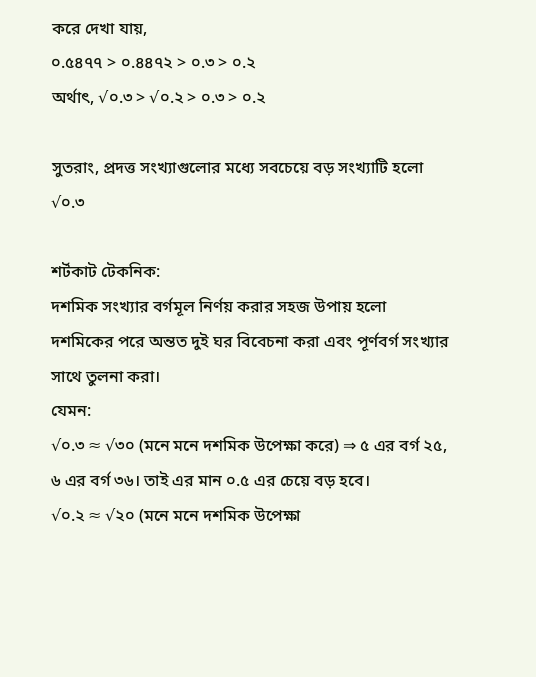করে দেখা যায়,
০.৫৪৭৭ > ০.৪৪৭২ > ০.৩ > ০.২
অর্থাৎ, √০.৩ > √০.২ > ০.৩ > ০.২

সুতরাং, প্রদত্ত সংখ্যাগুলোর মধ্যে সবচেয়ে বড় সংখ্যাটি হলো √০.৩

শর্টকাট টেকনিক:
দশমিক সংখ্যার বর্গমূল নির্ণয় করার সহজ উপায় হলো দশমিকের পরে অন্তত দুই ঘর বিবেচনা করা এবং পূর্ণবর্গ সংখ্যার সাথে তুলনা করা।
যেমন:
√০.৩ ≈ √৩০ (মনে মনে দশমিক উপেক্ষা করে) ⇒ ৫ এর বর্গ ২৫, ৬ এর বর্গ ৩৬। তাই এর মান ০.৫ এর চেয়ে বড় হবে।
√০.২ ≈ √২০ (মনে মনে দশমিক উপেক্ষা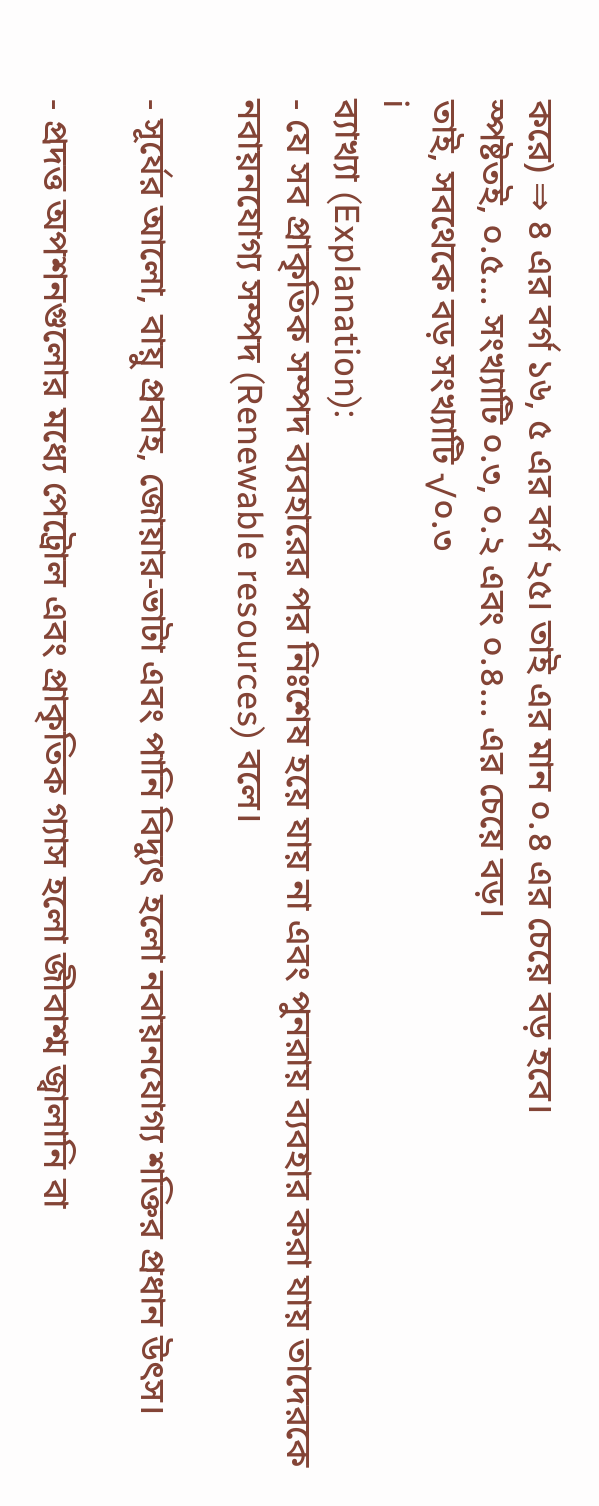করে) ⇒ ৪ এর বর্গ ১৬, ৫ এর বর্গ ২৫। তাই এর মান ০.৪ এর চেয়ে বড় হবে।
স্পষ্টতই, ০.৫... সংখ্যাটি ০.৩, ০.২ এবং ০.৪... এর চেয়ে বড়।
তাই, সবথেকে বড় সংখ্যাটি √০.৩
i
ব্যাখ্যা (Explanation):
- যে সব প্রাকৃতিক সম্পদ ব্যবহারের পর নিঃশেষ হয়ে যায় না এবং পুনরায় ব্যবহার করা যায় তাদেরকে নবায়নযোগ্য সম্পদ (Renewable resources) বলে।

- সূর্যের আলো, বায়ু প্রবাহ, জোয়ার-ভাটা এবং পানি বিদ্যুৎ হলো নবায়নযোগ্য শক্তির প্রধান উৎস।

- প্রদত্ত অপশনগুলোর মধ্যে পেট্রোল এবং প্রাকৃতিক গ্যাস হলো জীবাশ্ম জ্বালানি বা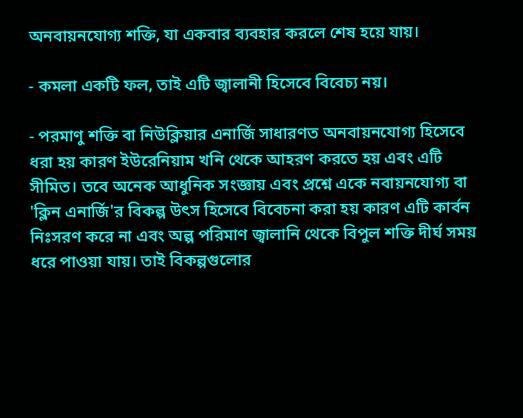অনবায়নযোগ্য শক্তি, যা একবার ব্যবহার করলে শেষ হয়ে যায়।

- কমলা একটি ফল, তাই এটি জ্বালানী হিসেবে বিবেচ্য নয়।

- পরমাণু শক্তি বা নিউক্লিয়ার এনার্জি সাধারণত অনবায়নযোগ্য হিসেবে ধরা হয় কারণ ইউরেনিয়াম খনি থেকে আহরণ করতে হয় এবং এটি সীমিত। তবে অনেক আধুনিক সংজ্ঞায় এবং প্রশ্নে একে নবায়নযোগ্য বা 'ক্লিন এনার্জি'র বিকল্প উৎস হিসেবে বিবেচনা করা হয় কারণ এটি কার্বন নিঃসরণ করে না এবং অল্প পরিমাণ জ্বালানি থেকে বিপুল শক্তি দীর্ঘ সময় ধরে পাওয়া যায়। তাই বিকল্পগুলোর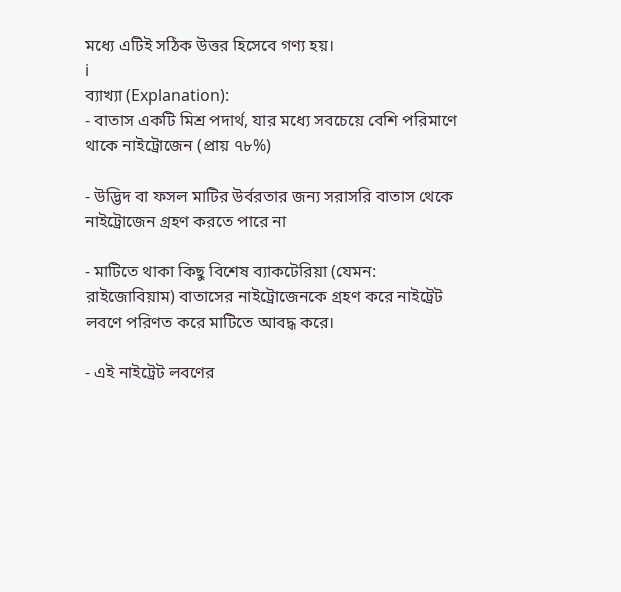মধ্যে এটিই সঠিক উত্তর হিসেবে গণ্য হয়।
i
ব্যাখ্যা (Explanation):
- বাতাস একটি মিশ্র পদার্থ, যার মধ্যে সবচেয়ে বেশি পরিমাণে থাকে নাইট্রোজেন (প্রায় ৭৮%)

- উদ্ভিদ বা ফসল মাটির উর্বরতার জন্য সরাসরি বাতাস থেকে নাইট্রোজেন গ্রহণ করতে পারে না

- মাটিতে থাকা কিছু বিশেষ ব্যাকটেরিয়া (যেমন: রাইজোবিয়াম) বাতাসের নাইট্রোজেনকে গ্রহণ করে নাইট্রেট লবণে পরিণত করে মাটিতে আবদ্ধ করে।

- এই নাইট্রেট লবণের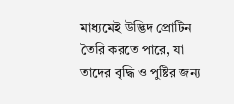মাধ্যমেই উদ্ভিদ প্রোটিন তৈরি করতে পারে, যা তাদের বৃদ্ধি ও পুষ্টির জন্য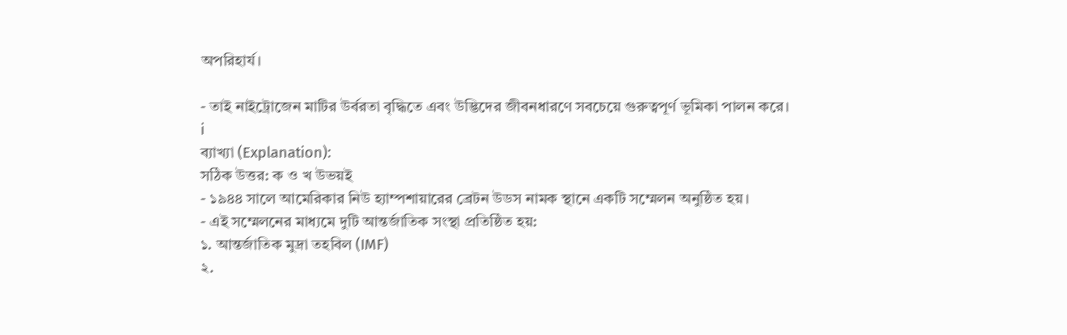অপরিহার্য।

- তাই নাইট্রোজেন মাটির উর্বরতা বৃদ্ধিতে এবং উদ্ভিদের জীবনধারণে সবচেয়ে গুরুত্বপূর্ণ ভূমিকা পালন করে।
i
ব্যাখ্যা (Explanation):
সঠিক উত্তর: ক ও খ উভয়ই
- ১৯৪৪ সালে আমেরিকার নিউ হ্যাম্পশায়ারের ব্রেটন উডস নামক স্থানে একটি সম্মেলন অনুষ্ঠিত হয়।
- এই সম্মেলনের মাধ্যমে দুটি আন্তর্জাতিক সংস্থা প্রতিষ্ঠিত হয়:
১. আন্তর্জাতিক মুদ্রা তহবিল (IMF)
২.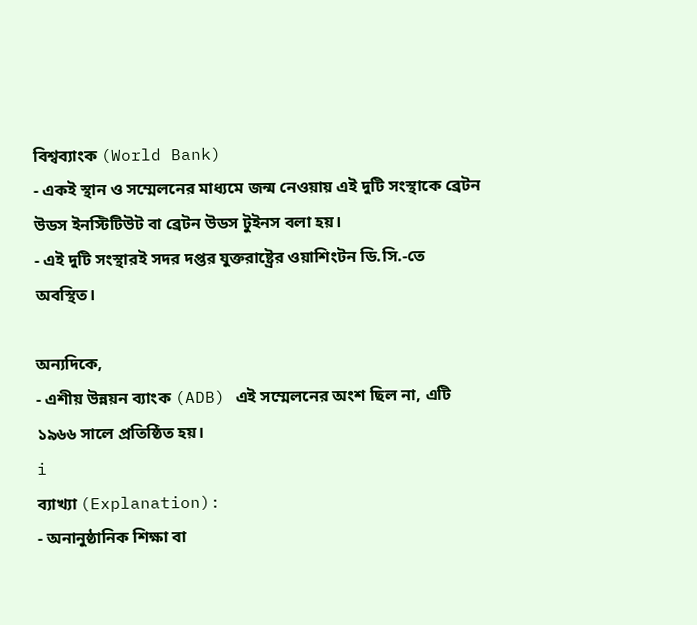বিশ্বব্যাংক (World Bank)
- একই স্থান ও সম্মেলনের মাধ্যমে জন্ম নেওয়ায় এই দুটি সংস্থাকে ব্রেটন উডস ইনস্টিটিউট বা ব্রেটন উডস টুইনস বলা হয়।
- এই দুটি সংস্থারই সদর দপ্তর যুক্তরাষ্ট্রের ওয়াশিংটন ডি.সি.-তে অবস্থিত।

অন্যদিকে,
- এশীয় উন্নয়ন ব্যাংক (ADB) এই সম্মেলনের অংশ ছিল না, এটি ১৯৬৬ সালে প্রতিষ্ঠিত হয়।
i
ব্যাখ্যা (Explanation):
- অনানুষ্ঠানিক শিক্ষা বা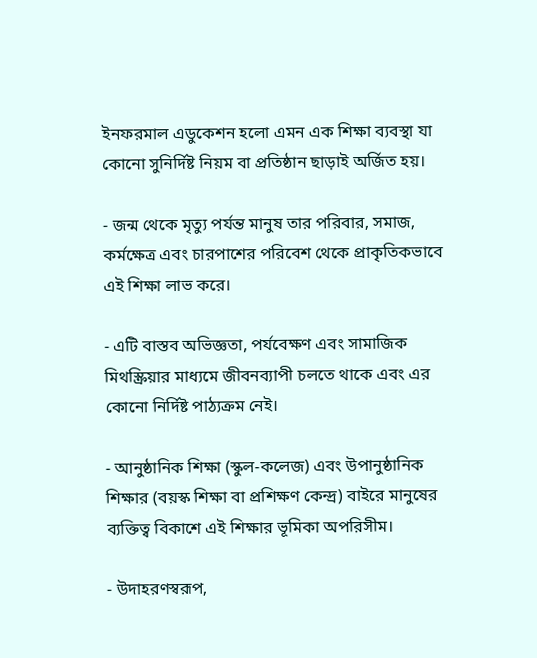ইনফরমাল এডুকেশন হলো এমন এক শিক্ষা ব্যবস্থা যা কোনো সুনির্দিষ্ট নিয়ম বা প্রতিষ্ঠান ছাড়াই অর্জিত হয়।

- জন্ম থেকে মৃত্যু পর্যন্ত মানুষ তার পরিবার, সমাজ, কর্মক্ষেত্র এবং চারপাশের পরিবেশ থেকে প্রাকৃতিকভাবে এই শিক্ষা লাভ করে।

- এটি বাস্তব অভিজ্ঞতা, পর্যবেক্ষণ এবং সামাজিক মিথস্ক্রিয়ার মাধ্যমে জীবনব্যাপী চলতে থাকে এবং এর কোনো নির্দিষ্ট পাঠ্যক্রম নেই।

- আনুষ্ঠানিক শিক্ষা (স্কুল-কলেজ) এবং উপানুষ্ঠানিক শিক্ষার (বয়স্ক শিক্ষা বা প্রশিক্ষণ কেন্দ্র) বাইরে মানুষের ব্যক্তিত্ব বিকাশে এই শিক্ষার ভূমিকা অপরিসীম।

- উদাহরণস্বরূপ,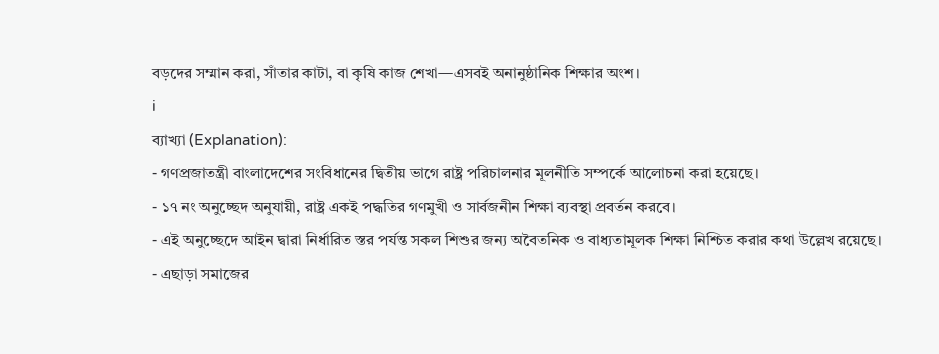বড়দের সম্মান করা, সাঁতার কাটা, বা কৃষি কাজ শেখা—এসবই অনানুষ্ঠানিক শিক্ষার অংশ।
i
ব্যাখ্যা (Explanation):
- গণপ্রজাতন্ত্রী বাংলাদেশের সংবিধানের দ্বিতীয় ভাগে রাষ্ট্র পরিচালনার মূলনীতি সম্পর্কে আলোচনা করা হয়েছে।
- ১৭ নং অনুচ্ছেদ অনুযায়ী, রাষ্ট্র একই পদ্ধতির গণমুখী ও সার্বজনীন শিক্ষা ব্যবস্থা প্রবর্তন করবে।
- এই অনুচ্ছেদে আইন দ্বারা নির্ধারিত স্তর পর্যন্ত সকল শিশুর জন্য অবৈতনিক ও বাধ্যতামূলক শিক্ষা নিশ্চিত করার কথা উল্লেখ রয়েছে।
- এছাড়া সমাজের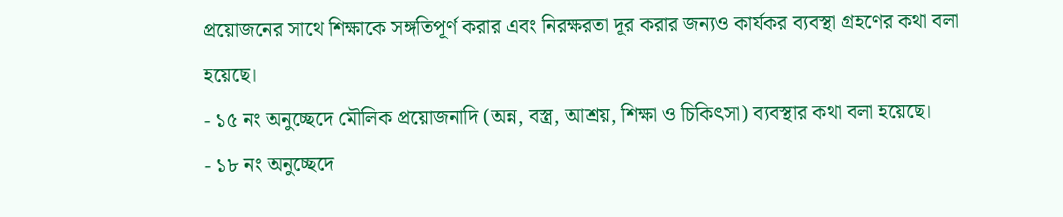প্রয়োজনের সাথে শিক্ষাকে সঙ্গতিপূর্ণ করার এবং নিরক্ষরতা দূর করার জন্যও কার্যকর ব্যবস্থা গ্রহণের কথা বলা হয়েছে।
- ১৫ নং অনুচ্ছেদে মৌলিক প্রয়োজনাদি (অন্ন, বস্ত্র, আশ্রয়, শিক্ষা ও চিকিৎসা) ব্যবস্থার কথা বলা হয়েছে।
- ১৮ নং অনুচ্ছেদে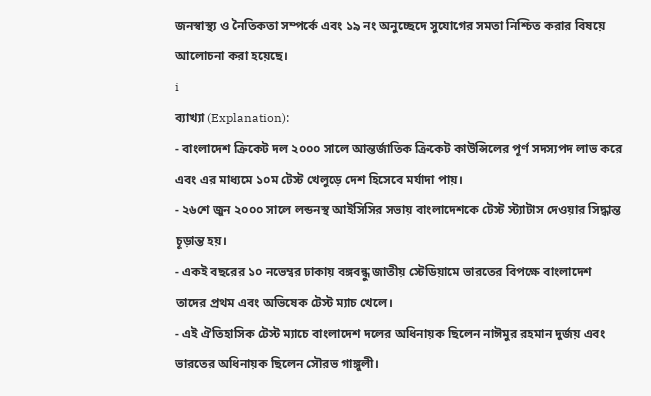জনস্বাস্থ্য ও নৈতিকতা সম্পর্কে এবং ১৯ নং অনুচ্ছেদে সুযোগের সমতা নিশ্চিত করার বিষয়ে আলোচনা করা হয়েছে।
i
ব্যাখ্যা (Explanation):
- বাংলাদেশ ক্রিকেট দল ২০০০ সালে আন্তর্জাতিক ক্রিকেট কাউন্সিলের পূর্ণ সদস্যপদ লাভ করে এবং এর মাধ্যমে ১০ম টেস্ট খেলুড়ে দেশ হিসেবে মর্যাদা পায়।
- ২৬শে জুন ২০০০ সালে লন্ডনস্থ আইসিসির সভায় বাংলাদেশকে টেস্ট স্ট্যাটাস দেওয়ার সিদ্ধান্ত চূড়ান্ত হয়।
- একই বছরের ১০ নভেম্বর ঢাকায় বঙ্গবন্ধু জাতীয় স্টেডিয়ামে ভারতের বিপক্ষে বাংলাদেশ তাদের প্রথম এবং অভিষেক টেস্ট ম্যাচ খেলে।
- এই ঐতিহাসিক টেস্ট ম্যাচে বাংলাদেশ দলের অধিনায়ক ছিলেন নাঈমুর রহমান দুর্জয় এবং ভারতের অধিনায়ক ছিলেন সৌরভ গাঙ্গুলী।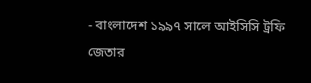- বাংলাদেশ ১৯৯৭ সালে আইসিসি ট্রফি জেতার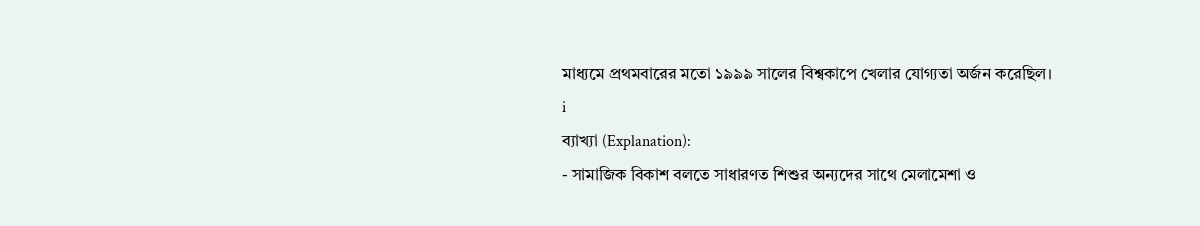মাধ্যমে প্রথমবারের মতো ১৯৯৯ সালের বিশ্বকাপে খেলার যোগ্যতা অর্জন করেছিল।
i
ব্যাখ্যা (Explanation):
- সামাজিক বিকাশ বলতে সাধারণত শিশুর অন্যদের সাথে মেলামেশা ও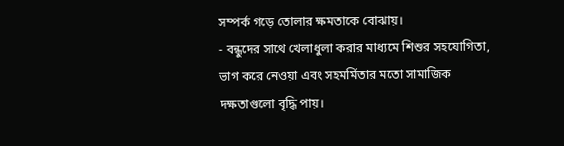সম্পর্ক গড়ে তোলার ক্ষমতাকে বোঝায়।
- বন্ধুদের সাথে খেলাধুলা করার মাধ্যমে শিশুর সহযোগিতা, ভাগ করে নেওয়া এবং সহমর্মিতার মতো সামাজিক দক্ষতাগুলো বৃদ্ধি পায়।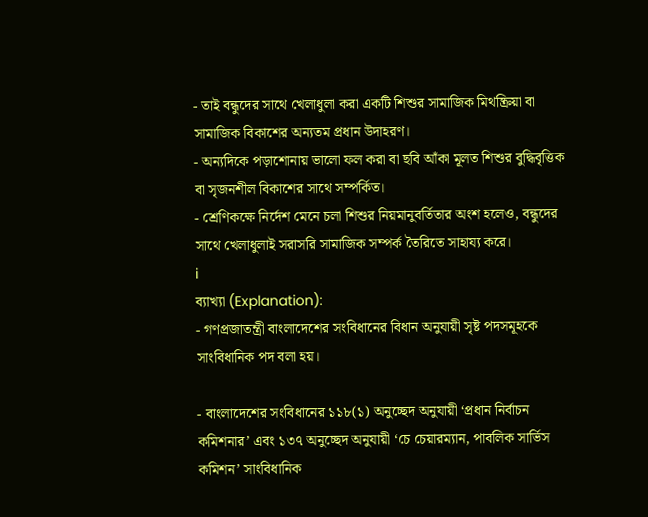- তাই বন্ধুদের সাথে খেলাধুলা করা একটি শিশুর সামাজিক মিথষ্ক্রিয়া বা সামাজিক বিকাশের অন্যতম প্রধান উদাহরণ।
- অন্যদিকে পড়াশোনায় ভালো ফল করা বা ছবি আঁকা মূলত শিশুর বুদ্ধিবৃত্তিক বা সৃজনশীল বিকাশের সাথে সম্পর্কিত।
- শ্রেণিকক্ষে নির্দেশ মেনে চলা শিশুর নিয়মানুবর্তিতার অংশ হলেও, বন্ধুদের সাথে খেলাধুলাই সরাসরি সামাজিক সম্পর্ক তৈরিতে সাহায্য করে।
i
ব্যাখ্যা (Explanation):
- গণপ্রজাতন্ত্রী বাংলাদেশের সংবিধানের বিধান অনুযায়ী সৃষ্ট পদসমূহকে সাংবিধানিক পদ বলা হয়।

- বাংলাদেশের সংবিধানের ১১৮(১) অনুচ্ছেদ অনুযায়ী ‘প্রধান নির্বাচন কমিশনার’ এবং ১৩৭ অনুচ্ছেদ অনুযায়ী ‘চে চেয়ারম্যান, পাবলিক সার্ভিস কমিশন’ সাংবিধানিক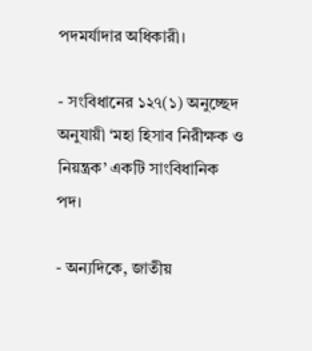পদমর্যাদার অধিকারী।

- সংবিধানের ১২৭(১) অনুচ্ছেদ অনুযায়ী ‘মহা হিসাব নিরীক্ষক ও নিয়ন্ত্রক’ একটি সাংবিধানিক পদ।

- অন্যদিকে, জাতীয়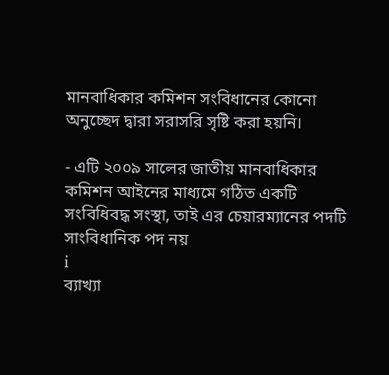মানবাধিকার কমিশন সংবিধানের কোনো অনুচ্ছেদ দ্বারা সরাসরি সৃষ্টি করা হয়নি।

- এটি ২০০৯ সালের জাতীয় মানবাধিকার কমিশন আইনের মাধ্যমে গঠিত একটি সংবিধিবদ্ধ সংস্থা, তাই এর চেয়ারম্যানের পদটি সাংবিধানিক পদ নয়
i
ব্যাখ্যা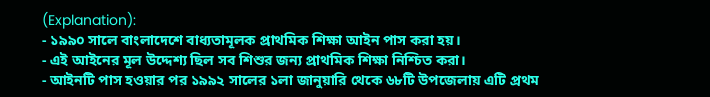(Explanation):
- ১৯৯০ সালে বাংলাদেশে বাধ্যতামূলক প্রাথমিক শিক্ষা আইন পাস করা হয়।
- এই আইনের মূল উদ্দেশ্য ছিল সব শিশুর জন্য প্রাথমিক শিক্ষা নিশ্চিত করা।
- আইনটি পাস হওয়ার পর ১৯৯২ সালের ১লা জানুয়ারি থেকে ৬৮টি উপজেলায় এটি প্রথম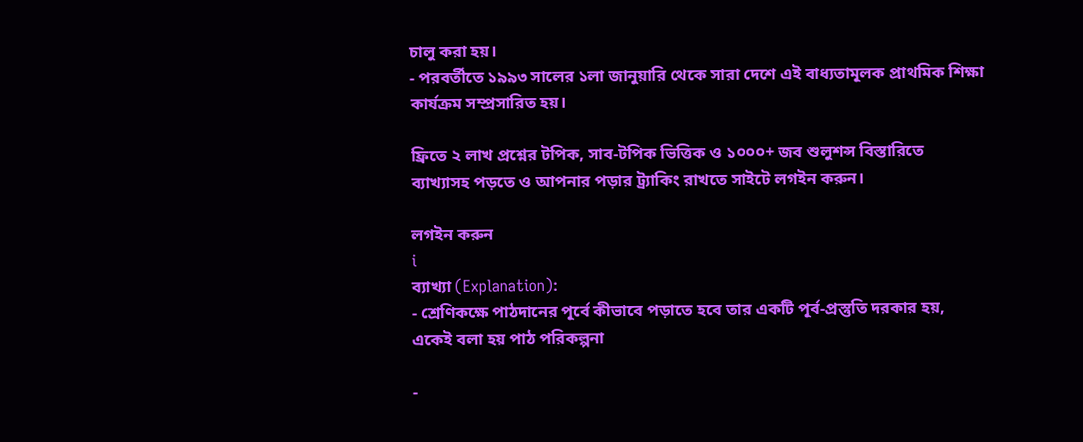চালু করা হয়।
- পরবর্তীতে ১৯৯৩ সালের ১লা জানুয়ারি থেকে সারা দেশে এই বাধ্যতামূলক প্রাথমিক শিক্ষা কার্যক্রম সম্প্রসারিত হয়।

ফ্রিতে ২ লাখ প্রশ্নের টপিক, সাব-টপিক ভিত্তিক ও ১০০০+ জব শুলুশন্স বিস্তারিতে ব্যাখ্যাসহ পড়তে ও আপনার পড়ার ট্র্যাকিং রাখতে সাইটে লগইন করুন।

লগইন করুন
i
ব্যাখ্যা (Explanation):
- শ্রেণিকক্ষে পাঠদানের পূর্বে কীভাবে পড়াতে হবে তার একটি পূর্ব-প্রস্তুতি দরকার হয়, একেই বলা হয় পাঠ পরিকল্পনা

-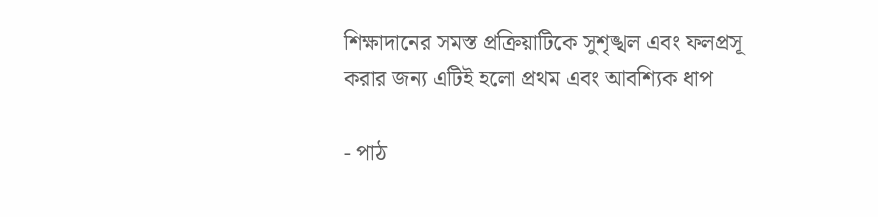শিক্ষাদানের সমস্ত প্রক্রিয়াটিকে সুশৃঙ্খল এবং ফলপ্রসূ করার জন্য এটিই হলো প্রথম এবং আবশ্যিক ধাপ

- পাঠ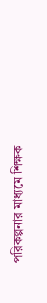পরিকল্পনার মাধ্যমে শিক্ষক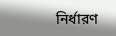নির্ধারণ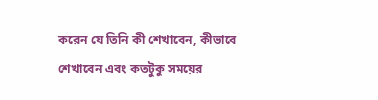করেন যে তিনি কী শেখাবেন, কীভাবে শেখাবেন এবং কতটুকু সময়ের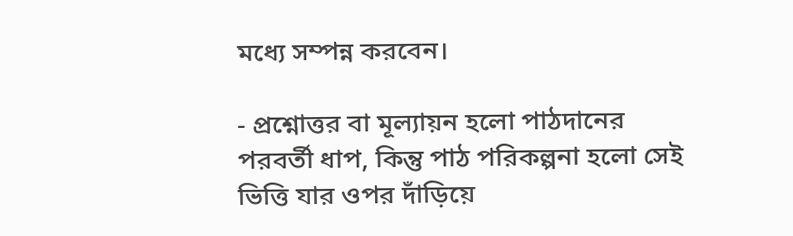মধ্যে সম্পন্ন করবেন।

- প্রশ্নোত্তর বা মূল্যায়ন হলো পাঠদানের পরবর্তী ধাপ, কিন্তু পাঠ পরিকল্পনা হলো সেই ভিত্তি যার ওপর দাঁড়িয়ে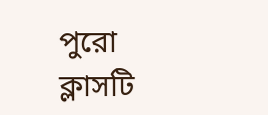পুরো ক্লাসটি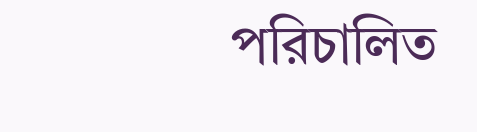পরিচালিত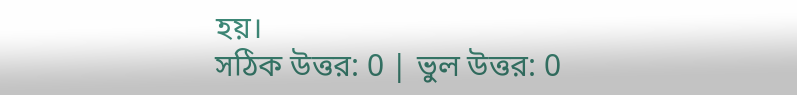হয়।
সঠিক উত্তর: 0 | ভুল উত্তর: 0